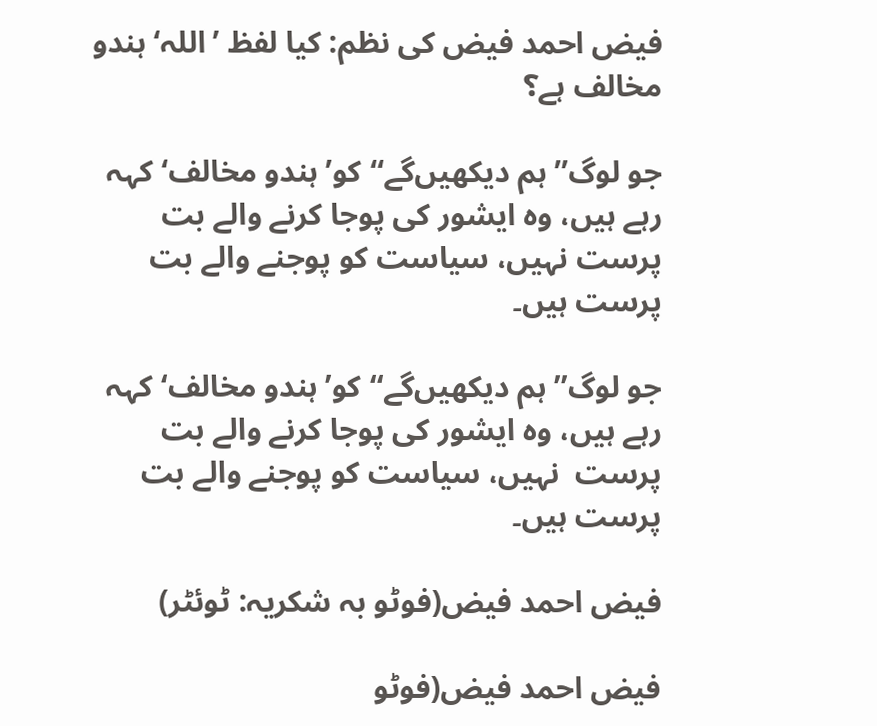فیض احمد فیض کی نظم: کیا لفظ ’اللہ‘ ہندو مخالف ہے؟

جو لوگ’’ہم دیکھیں‌گے‘‘کو’ہندو مخالف‘کہہ رہے ہیں، وہ ایشور کی پوجا کرنے والے بت پرست نہیں، سیاست کو پوجنے والے بت پرست ہیں۔

جو لوگ’’ہم دیکھیں‌گے‘‘کو’ہندو مخالف‘کہہ رہے ہیں، وہ ایشور کی پوجا کرنے والے بت پرست  نہیں، سیاست کو پوجنے والے بت پرست ہیں۔

فیض احمد فیض(فوٹو بہ شکریہ: ٹوئٹر)

فیض احمد فیض(فوٹو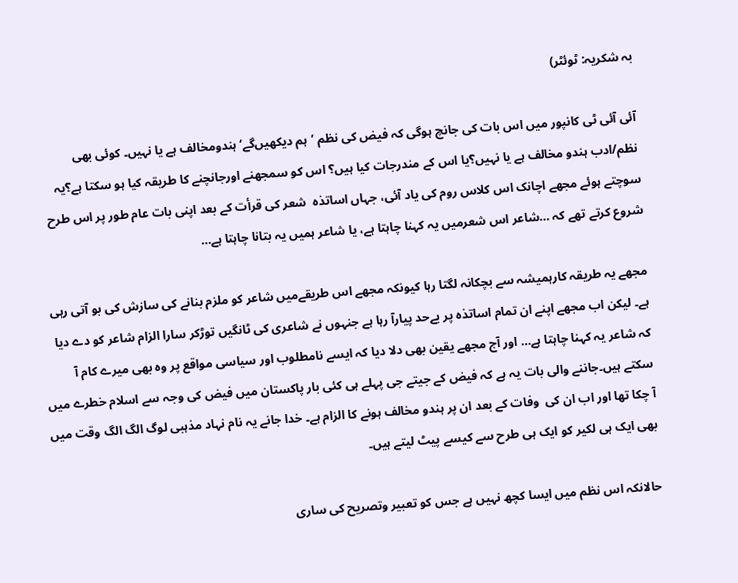بہ شکریہ: ٹوئٹر)

آئی آئی ٹی کانپور میں اس بات کی جانچ ہوگی کہ فیض کی نظم ’ہم دیکھیں‌گے‘ ہندومخالف ہے یا نہیں۔ کوئی بھی نظم/ادب ہندو مخالف ہے یا نہیں؟یا اس کے مندرجات کیا ہیں؟ اس کو سمجھنے اورجانچنے کا طریقہ کیا ہو سکتا ہے؟یہ سوچتے ہوئے مجھے اچانک اس کلاس روم کی یاد آئی، جہاں اساتذہ  شعر کی قرأت کے بعد اپنی بات عام طور پر اس طرح شروع کرتے تھے کہ …شاعر اس شعرمیں یہ کہنا چاہتا ہے، یا شاعر ہمیں یہ بتانا چاہتا ہے…

مجھے یہ طریقہ کارہمیشہ سے بچکانہ لگتا رہا کیونکہ مجھے اس طریقےمیں شاعر کو ملزم بنانے کی سازش کی بو آتی رہی ہے۔ لیکن اب مجھے اپنے ان تمام اساتذہ پر بےحد پیارآ رہا ہے جنہوں نے شاعری کی ٹانگیں توڑ‌کر سارا الزام شاعر کو دے دیا کہ شاعر یہ کہنا چاہتا ہے… اور آج مجھے یقین بھی دلا دیا کہ ایسے نامطلوب اور سیاسی مواقع پر وہ بھی میرے کام آ سکتے ہیں۔جاننے والی بات یہ ہے کہ فیض کے جیتے جی پہلے ہی کئی بار پاکستان میں فیض کی وجہ سے اسلام خطرے میں آ چکا تھا اور اب ان کی  وفات کے بعد ان پر ہندو مخالف ہونے کا الزام ہے۔ خدا جانے یہ نام نہاد مذہبی لوگ الگ الگ وقت میں بھی ایک ہی لکیر کو ایک ہی طرح سے کیسے پیٹ لیتے ہیں۔

حالانکہ اس نظم میں ایسا کچھ نہیں ہے جس کو تعبیر وتصریح کی ساری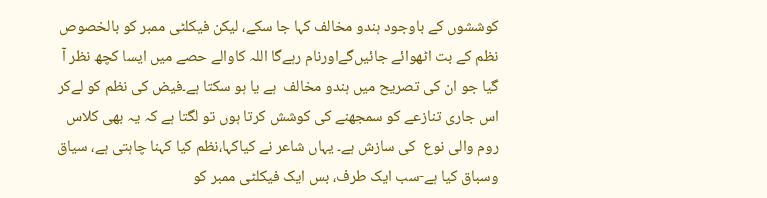کوششوں کے باوجود ہندو مخالف کہا جا سکے، لیکن فیکلٹی ممبر کو بالخصوص نظم کے بت اٹھوائے جائیں‌گےاورنام رہے‌گا اللہ کاوالے حصے میں ایسا کچھ نظر آ گیا جو ان کی تصریح میں ہندو مخالف  ہے یا ہو سکتا ہے۔فیض کی نظم کو لےکر اس جاری تنازعے کو سمجھنے کی کوشش کرتا ہوں تو لگتا ہے کہ یہ بھی کلاس روم والی نوع  کی سازش ہے۔ یہاں شاعر نے کیاکہا،نظم کیا کہنا چاہتی ہے، سیاق وسباق کیا ہے-سب ایک طرف، بس ایک فیکلٹی ممبر کو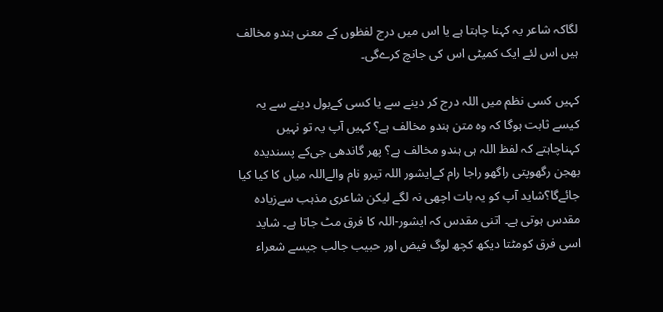لگاکہ شاعر یہ کہنا چاہتا ہے یا اس میں درج لفظوں کے معنی ہندو مخالف ہیں اس لئے ایک کمیٹی اس کی جانچ کرے‌گی۔

کہیں کسی نظم میں اللہ درج کر دینے سے یا کسی کےبول دینے سے یہ کیسے ثابت ہوگا کہ وہ متن ہندو مخالف ہے؟ کہیں آپ یہ تو نہیں کہناچاہتے کہ لفظ اللہ ہی ہندو مخالف ہے؟ پھر گاندھی جی‌کے پسندیدہ بھجن رگھوپتی راگھو راجا رام کےایشور اللہ تیرو نام والےاللہ میاں کا کیا کیا جائے‌گا؟شاید آپ کو یہ بات اچھی نہ لگے لیکن شاعری مذہب سےزیادہ مقدس ہوتی ہے۔ اتنی مقدس کہ ایشور-اللہ کا فرق مٹ جاتا ہے۔ شاید اسی فرق کومٹتا دیکھ کچھ لوگ فیض اور حبیب جالب جیسے شعراء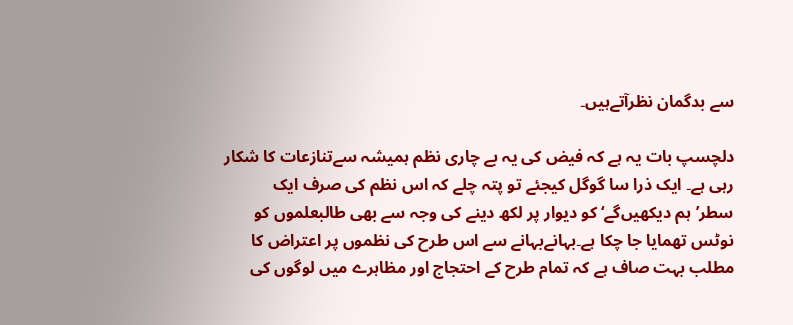سے بدگمان نظرآتےہیں۔

دلچسپ بات یہ ہے کہ فیض کی یہ بے چاری نظم ہمیشہ سےتنازعات کا شکار رہی ہے۔ ایک ذرا سا گوگل کیجئے تو پتہ چلے‌ کہ اس نظم کی صرف ایک سطر’ہم دیکھیں‌گے‘ کو دیوار پر لکھ دینے کی وجہ سے بھی طالبعلموں کو نوٹس تھمایا جا چکا ہے۔بہانےبہانے سے اس طرح کی نظموں پر اعتراض کا مطلب بہت صاف ہے کہ تمام طرح کے احتجاج اور مظاہرے میں لوگوں کی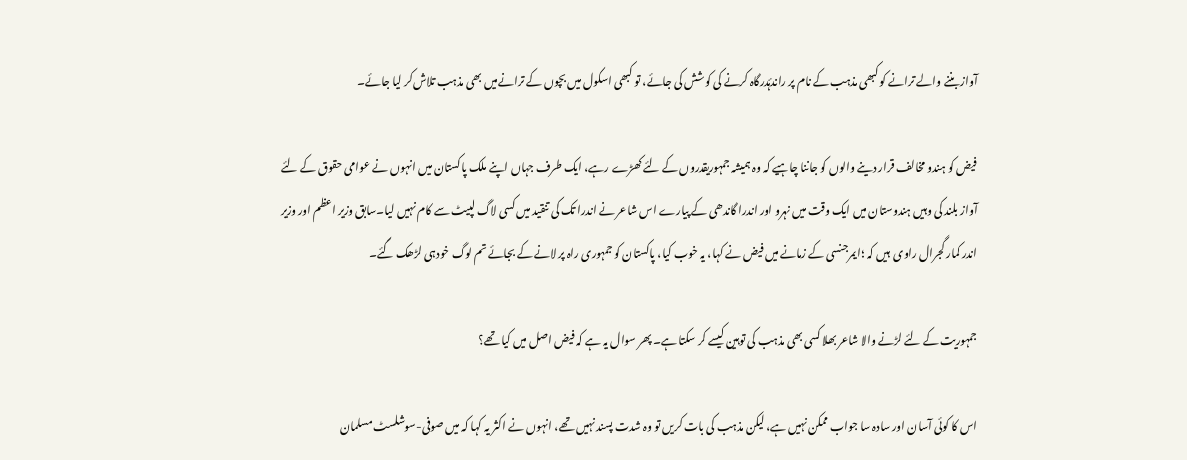آواز بننے والے ترانے کو کبھی مذہب کے نام پر راندۂدرگاہ کرنے کی کوشش کی جائے، تو کبھی اسکول میں بچوں کے ترانےمیں بھی مذہب تلاش‌کر لیا جائے۔

فیض کو ہندو مخالف قرار دینے والوں کو جاننا چاہیے کہ وہ ہمیشہ جمہوریقدروں کے لئے کھڑے رہے، ایک طرف جہاں اپنے ملک پاکستان میں انہوں نے عوامی حقوق کے لئے آواز بلند کی وہیں ہندوستان میں ایک وقت میں نہرو اور اندرا گاندھی کے پیارے اس شاعر نے اندرا تک کی تنقید میں کسی لاگ لپیٹ سے کام نہیں لیا۔سابق وزیر اعظم اور وزیر اندر کمار گجرال راوی  ہیں کہ ؛ایمرجنسی کے زمانے میں فیض نے کہا، یہ خوب کیا، پاکستان کو جمہوری راہ پر لانے کے بجائے تم لوگ خودہی لڑھک گئے۔

جمہوریت کے لئے لڑنے والا شاعر بھلا کسی بھی مذہب کی توہین کیسے کر سکتا ہے۔ پھر سوال یہ ہے کہ فیض اصل میں کیا تھے؟

اس کا کوئی آسان اور سادہ سا جواب ممکن نہیں ہے، لیکن مذہب کی بات کریں تو وہ شدت پسند نہیں تھے، انہوں نے اکثر یہ کہا کہ میں صوفی-سوشلسٹ مسلمان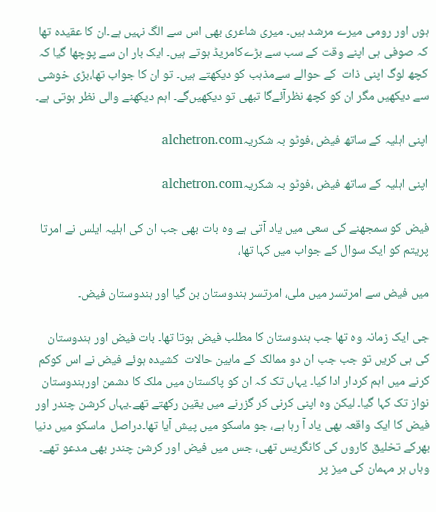ہوں اور رومی میرے مرشد ہیں۔ میری شاعری بھی اس سے الگ نہیں ہے۔ان کا عقیدہ تھا کہ صوفی ہی اپنے وقت کے سب سے بڑےکامریڈ ہوتے ہیں۔ ایک بار ان سے پوچھا گیا کہ کچھ لوگ اپنی ذات  کے حوالے سےمذہب کو دیکھتے ہیں۔ تو ان کا جواب تھا،بڑی خوشی سے دیکھیں مگر ان کو کچھ نظرآئے‌گا تبھی تو دیکھیں‌گے۔ اہم دیکھنے والی نظر ہوتی ہے۔

اپنی اہلیہ کے ساتھ فیض ،فوٹو بہ شکریہalchetron.com

اپنی اہلیہ کے ساتھ فیض ،فوٹو بہ شکریہalchetron.com

فیض کو سمجھنے کی سعی میں یاد آتی ہے وہ بات بھی جب ان کی اہلیہ ایلس نے امرتا پریتم کو ایک سوال کے جواب میں کہا تھا،

میں فیض سے امرتسر میں ملی، امرتسر ہندوستان بن گیا اور ہندوستان فیض۔

جی ایک زمانہ وہ تھا جب ہندوستان کا مطلب فیض ہوتا تھا۔ بات فیض اور ہندوستان کی ہی کریں تو جب جب ان دو ممالک کے مابین حالات  کشیدہ ہوئے فیض نے اس کوکم کرنے میں اہم کردار ادا کیا۔ یہاں تک کہ ان کو پاکستان میں ملک کا دشمن اورہندوستان نواز تک کہا گیا۔ لیکن وہ اپنی کرنی کر گزرنے میں یقین رکھتے تھے۔یہاں کرشن چندر اور فیض کا ایک واقعہ بھی یاد آ رہا ہے، جو ماسکو میں پیش آیا تھا۔دراصل  ماسکو میں دنیا بھر‌کے تخلیق کاروں کی کانگریس تھی، جس میں فیض اور کرشن چندر بھی مدعو تھے۔ وہاں ہر مہمان کی میز پر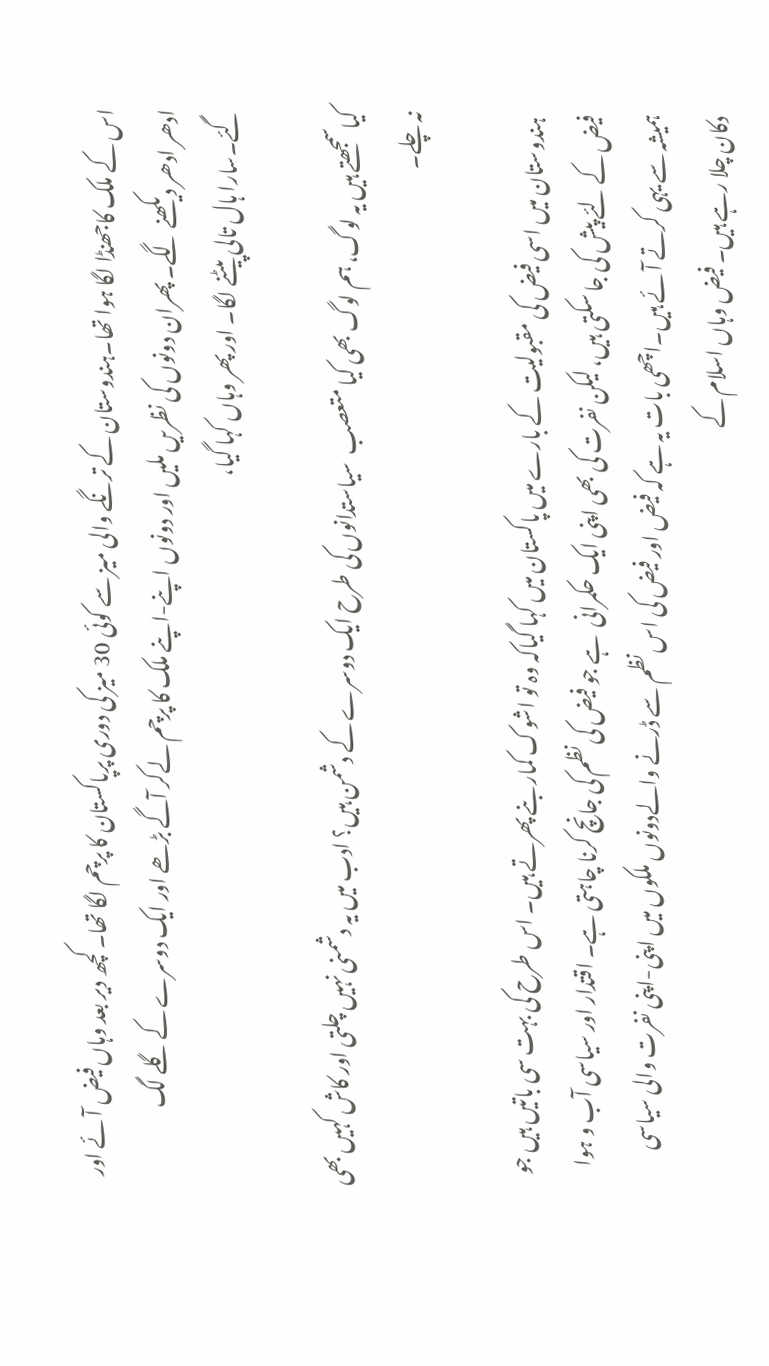اس کے ملک کاجھنڈا لگا ہوا تھا۔ہندوستان کے ترنگے والی میز سے کوئی 30 میز کی دوری پرپاکستان کا پرچم لگا تھا۔ کچھ دیر بعد وہاں فیض آئے اور ادھر ادھر دیکھنے لگے۔ پھران دونوں کی نظریں ملیں اور دونوں اپنے-اپنے ملک کا پرچم لےکر آگے بڑھے اور ایک دوسرے کے گلے لگ گئے۔سارا ہال تالی پیٹنے لگا۔ اور پھر وہاں کہا گیا،

کیاسمجھتے ہیں یہ لوگ، ہم لوگ بھی کیا متعصب  سیاستدانوں کی طرح ایک دوسرے کے دشمن ہیں؟ ادب میں یہ دشمنی نہیں چلتی اور کاش کہیں بھی نہ چلے۔

 ہندوستان میں اسی فیض کی مقبولیت کے بارے میں پاکستان میں کہا گیاکہ وہ تو اشوک کمار بنے پھرتے ہیں۔ اس طرح کی بہت سی باتیں ہیں جو فیض کے لئے پیش کی جا سکتی ہیں، لیکن نفرت کی بھی اپنی ایک حکمرانی  ہے جو فیض کی نظم کی جانچ کرنا چاہتی ہے۔ اقتدار اور سیاسی آب و ہوا ہمیشہ سے یہی کرتے آئے ہیں۔اچھی بات یہ ہے کہ فیض اور فیض کی اس نظم سے ڈرنے والےدونوں ملکوں میں اپنی-اپنی نفرت والی سیاسی دکان چلا رہے ہیں۔ فیض وہاں اسلام کے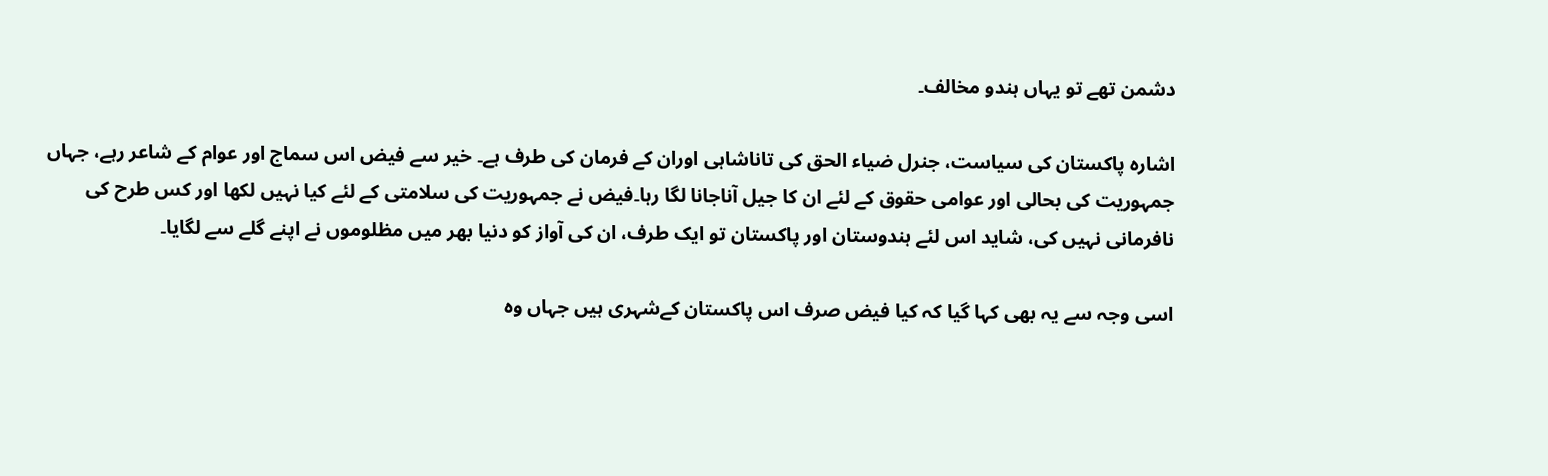دشمن تھے تو یہاں ہندو مخالف۔

اشارہ پاکستان کی سیاست، جنرل ضیاء الحق کی تاناشاہی اوران کے فرمان کی طرف ہے۔ خیر سے فیض اس سماج اور عوام کے شاعر رہے، جہاں جمہوریت کی بحالی اور عوامی حقوق کے لئے ان کا جیل آناجانا لگا رہا۔فیض نے جمہوریت کی سلامتی کے لئے کیا نہیں لکھا اور کس طرح کی  نافرمانی نہیں کی، شاید اس لئے ہندوستان اور پاکستان تو ایک طرف، ان کی آواز کو دنیا بھر میں مظلوموں نے اپنے گلے سے لگایا۔

اسی وجہ سے یہ بھی کہا گیا کہ کیا فیض صرف اس پاکستان کےشہری ہیں جہاں وہ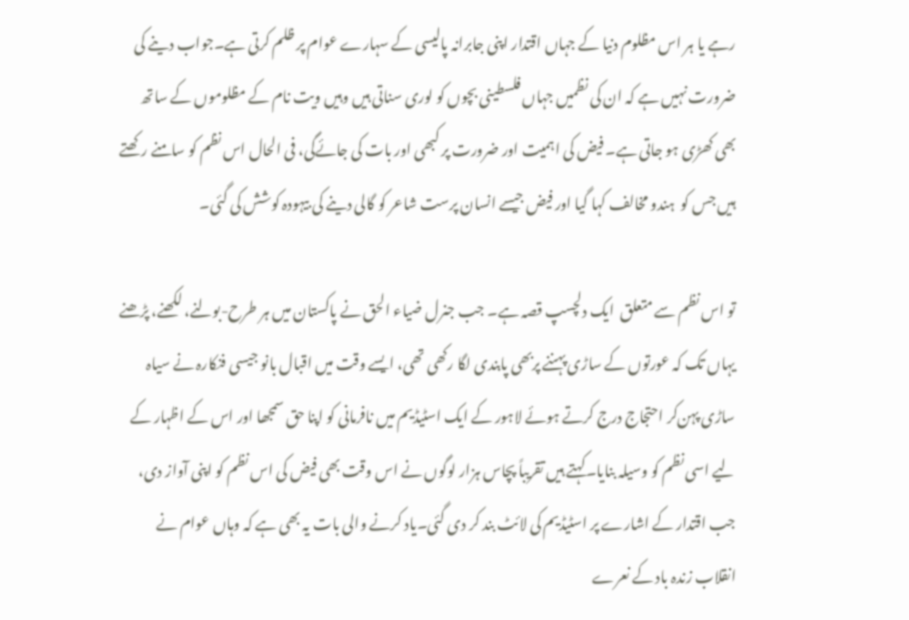رہے یا ہر اس مظلوم دنیا کے جہاں اقتدار اپنی جابرانہ پالیسی کے سہارے عوام پر ظلم کرتی ہے۔جواب دینے کی ضرورت نہیں ہے کہ ان کی نظمیں جہاں فلسطینی بچوں کو لوری سناتی ہیں وہیں ویت نام کے مظلوموں کے ساتھ بھی کھڑی ہو جاتی ہے۔ فیض کی اہمیت اور ضرورت پر کبھی اور بات کی جائے‌گی، فی الحال اس نظم کو سامنے رکھتے ہیں جس کو  ہندو مخالف کہا گیا اور فیض جیسے انسان پرست شاعر کو گالی دینے کی بیہودہ کوشش کی گئی۔

تو اس نظم سے متعلق  ایک دلچسپ قصہ ہے۔ جب جنرل ضیاء الحق نے پاکستان میں ہر طرح-بولنے، لکھنے، پڑھنے یہاں تک کہ عورتوں کے ساڑی پہننے پربھی پابندی لگا رکھی تھی، ایسے وقت میں اقبال بانو جیسی فنکارہ نے سیاہ ساڑی پہن‌کر احتجاج درج کرتے ہوئے لاہور کے ایک اسٹیڈیم میں نافرمانی کو اپنا حق سمجھا اور اس کے اظہار کے لیے اسی نظم کو وسیلہ بنایا۔کہتے ہیں تقریباً پچاس ہزار لوگوں نے اس وقت بھی فیض کی اس نظم کو اپنی آواز دی، جب اقتدار کے اشارے پر اسٹیڈیم کی لائٹ بند کر دی گئی۔یاد کرنے والی بات یہ بھی ہے کہ وہاں عوام نے انقلاب زندہ باد کے نعرے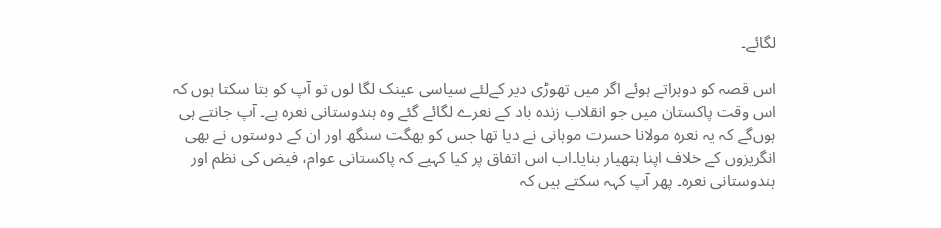لگائے۔

اس قصہ کو دوہراتے ہوئے اگر میں تھوڑی دیر کےلئے سیاسی عینک لگا لوں تو آپ کو بتا سکتا ہوں کہ اس وقت پاکستان میں جو انقلاب زندہ باد کے نعرے لگائے گئے وہ ہندوستانی نعرہ ہے۔ آپ جانتے ہی ہوں‌گے کہ یہ نعرہ مولانا حسرت موہانی نے دیا تھا جس کو بھگت سنگھ اور ان کے دوستوں نے بھی انگریزوں کے خلاف اپنا ہتھیار بنایا۔اب اس اتفاق پر کیا کہیے کہ پاکستانی عوام، فیض کی نظم اور ہندوستانی نعرہ۔ پھر آپ کہہ سکتے ہیں کہ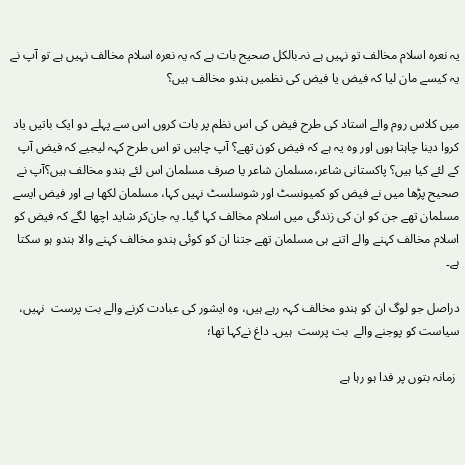یہ نعرہ اسلام مخالف تو نہیں ہے نہ۔بالکل صحیح بات ہے کہ یہ نعرہ اسلام مخالف نہیں ہے تو آپ نے یہ کیسے مان لیا کہ فیض یا فیض کی نظمیں ہندو مخالف ہیں؟

میں کلاس روم والے استاد کی طرح فیض کی اس نظم پر بات کروں اس سے پہلے دو ایک باتیں یاد کروا دینا چاہتا ہوں اور وہ یہ ہے کہ فیض کون تھے؟ آپ چاہیں تو اس طرح کہہ لیجیے کہ فیض آپ کے لئے کیا ہیں؟ پاکستانی شاعر،مسلمان شاعر یا صرف مسلمان اس لئے ہندو مخالف ہیں؟آپ نے صحیح پڑھا میں نے فیض کو کمیونسٹ اور شوسلسٹ نہیں کہا، مسلمان لکھا ہے اور فیض ایسے مسلمان تھے جن کو ان کی زندگی میں اسلام مخالف کہا گیا۔ یہ جان‌کر شاید اچھا لگے کہ فیض کو اسلام مخالف کہنے والے اتنے ہی مسلمان تھے جتنا ان کو کوئی ہندو مخالف کہنے والا ہندو ہو سکتا ہے۔

دراصل جو لوگ ان کو ہندو مخالف کہہ رہے ہیں، وہ ایشور کی عبادت کرنے والے بت پرست  نہیں، سیاست کو پوجنے والے  بت پرست  ہیں۔ داغ نےکہا تھا؛

 زمانہ بتوں پر فدا ہو رہا ہے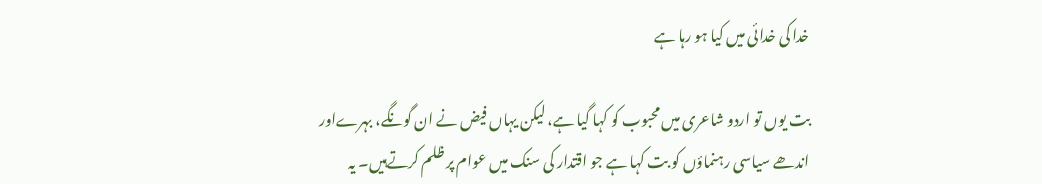خدا کی خدائی میں کیا ہو رہا ہے

بت یوں تو اردو شاعری میں محبوب کو کہا گیا ہے، لیکن یہاں فیض نے ان گونگے، بہرےاور اندھے سیاسی رہنماؤں کو بت کہا ہے جو اقتدار کی سنک میں عوام پر ظلم کرتےہیں۔ یہ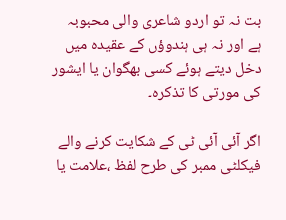بت نہ تو اردو شاعری والی محبوبہ ہے اور نہ ہی ہندوؤں کے عقیدہ میں دخل دیتے ہوئے کسی بھگوان یا ایشور کی مورتی کا تذکرہ۔

اگر آئی آئی ٹی کے شکایت کرنے والے فیکلٹی ممبر کی طرح لفظ ،علامت یا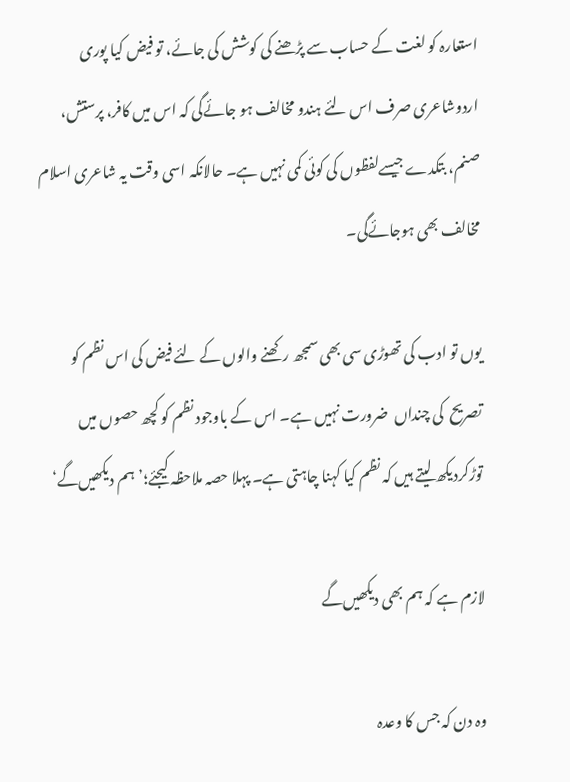استعارہ کو لغت کے حساب سے پڑھنے کی کوشش کی جائے، تو فیض کیا پوری اردوشاعری صرف اس لئے ہندو مخالف ہو جائے‌گی کہ اس میں کافر، پرستش، صنم، بتکدے جیسےلفظوں کی کوئی کمی نہیں ہے۔ حالانکہ اسی وقت یہ شاعری اسلام مخالف بھی ہوجائے‌گی۔

یوں تو ادب کی تھوڑی سی بھی سمجھ رکھنے والوں کے لئے فیض کی اس نظم کو تصریح  کی چنداں  ضرورت نہیں ہے۔ اس کے باوجود نظم کو کچھ حصوں میں توڑ‌کردیکھ لیتے ہیں کہ نظم کیا کہنا چاہتی ہے۔ پہلا حصہ ملاحظہ کیجئے؛’ہم دیکھیں‌گے‘

لازم ہے کہ ہم بھی دیکھیں‌گے

وہ دن کہ جس کا وعدہ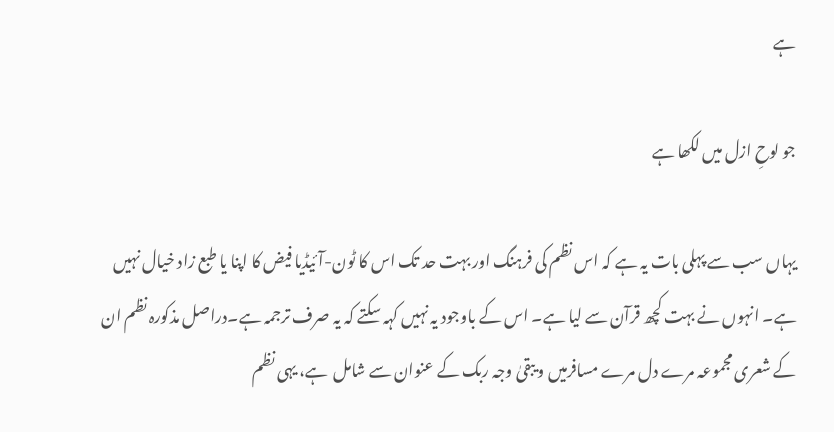ہے

جو لوحِ ازل میں لکھا ہے

یہاں سب سے پہلی بات یہ ہے کہ اس نظم کی فرہنگ اور بہت حد تک اس کا ٹون-آئیڈیا فیض کا اپنا یا طبع زاد خیال نہیں ہے۔ انہوں نے بہت کچھ قرآن سے لیا ہے۔ اس کے باوجود یہ نہیں کہہ سکتے کہ یہ صرف ترجمہ ہے۔دراصل مذکورہ نظم ان کے شعری مجموعہ مرے دل مرے مسافرمیں و یبقیٰ وجہ ربک کے عنوان سے شامل  ہے، یہی نظم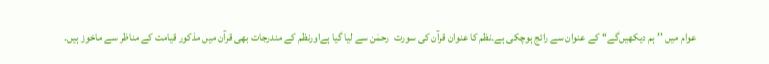عوام میں ’’ہم دیکھیں‌گے‘‘ کے عنوان سے رائج ہوچکی ہے۔نظم کا عنوان قرآن کی سورت  رحمٰن سے لیا گیا ہےاورنظم کے مندرجات بھی قرآن میں مذکور قیامت کے مناظر سے ماخوز ہیں۔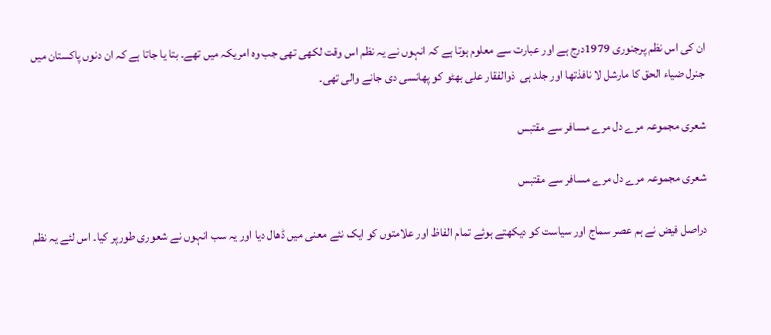ان کی اس نظم پرجنوری 1979درج ہے اور عبارت سے معلوم ہوتا ہے کہ انہوں نے یہ نظم اس وقت لکھی تھی جب وہ امریکہ میں تھے۔ بتا یا جاتا ہے کہ ان دنوں پاکستان میں جنرل ضیاء الحق کا مارشل لا نافذتھا اور جلد ہی  ذوالفقار علی بھٹو کو پھانسی دی جانے والی تھی۔

شعری مجموعہ مرے دل مرے مسافر سے مقتبس

شعری مجموعہ مرے دل مرے مسافر سے مقتبس

دراصل فیض نے ہم عصر سماج اور سیاست کو دیکھتے ہوئے تمام الفاظ اور علامتوں کو ایک نئے معنی میں ڈھال دیا اور یہ سب انہوں نے شعوری طورپر کیا۔ اس لئے یہ نظم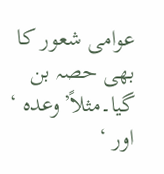عوامی شعور کا بھی حصہ بن گیا۔مثلاً’وعدہ ‘ اور ‘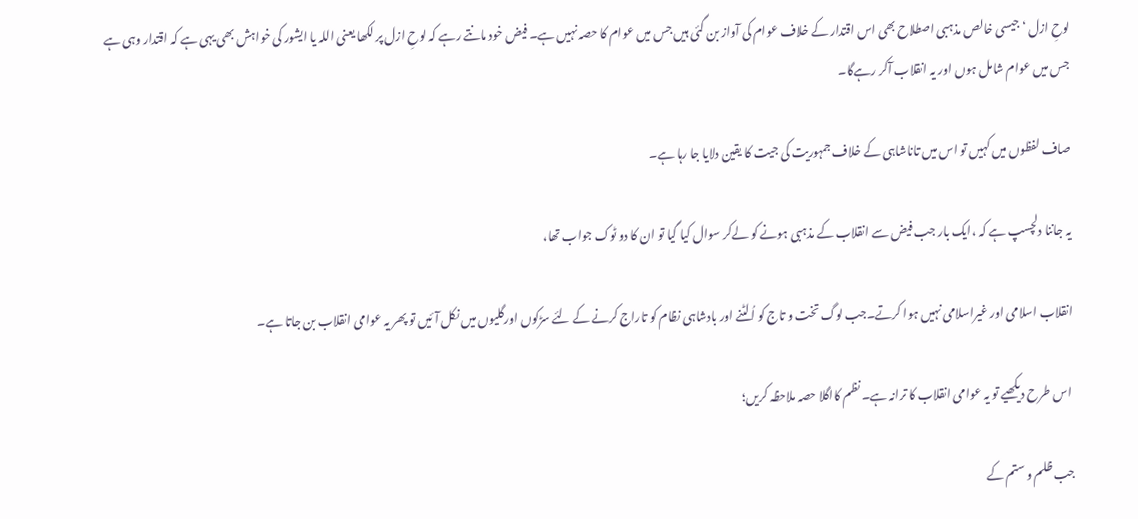لوحِ ازل ‘ جیسی خالص مذہبی اصطلاح بھی اس اقتدار کے خلاف عوام کی آواز بن گئی ہیں جس میں عوام کا حصہ نہیں ہے۔ فیض خود مانتے رہے کہ لوحِ ازل پر لکھا یعنی اللہ یا ایشور کی خواہش بھی یہی ہے کہ اقتدار وہی ہے جس میں عوام شامل ہوں اور یہ انقلاب آکر رہے‌گا۔

صاف لفظوں میں کہیں تو اس میں تاناشاہی کے خلاف جمہوریت کی جیت کا یقین دلایا جا رہا ہے۔

یہ جاننا دلچسپ ہے کہ ،ایک بار جب فیض سے انقلاب کے مذہبی ہونے کو لےکر سوال کیا گیا تو ان کا دو ٹوک جواب تھا،

انقلاب اسلامی اور غیراسلامی نہیں ہوا کرتے۔جب لوگ تخت و تاج کو اُلٹنے اور بادشاہی نظام کو تاراج کرنے کے لئے سڑکوں اورگلیوں میں نکل آئیں تو پھر یہ عوامی انقلاب بن جاتا ہے۔

 اس طرح دیکھیے تو یہ عوامی انقلاب کا ترانہ ہے۔ نظم کااگلا حصہ ملاحظہ کریں؛

جب ظلم و ستم کے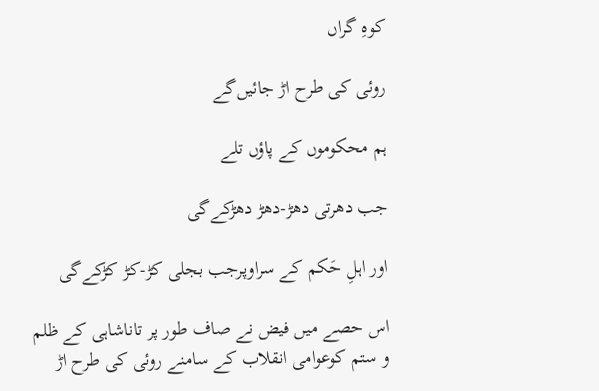کوہِ گراں

روئی کی طرح اڑ جائیں‌گے

ہم محکوموں کے پاؤں تلے

جب دھرتی دھڑ-دھڑ دھڑکے‌گی

اور اہلِ حَکم کے سراوپرجب بجلی کڑ-کڑ کڑکے‌گی

اس حصے میں فیض نے صاف طور پر تاناشاہی کے ظلم و ستم کوعوامی انقلاب کے سامنے روئی کی طرح اڑ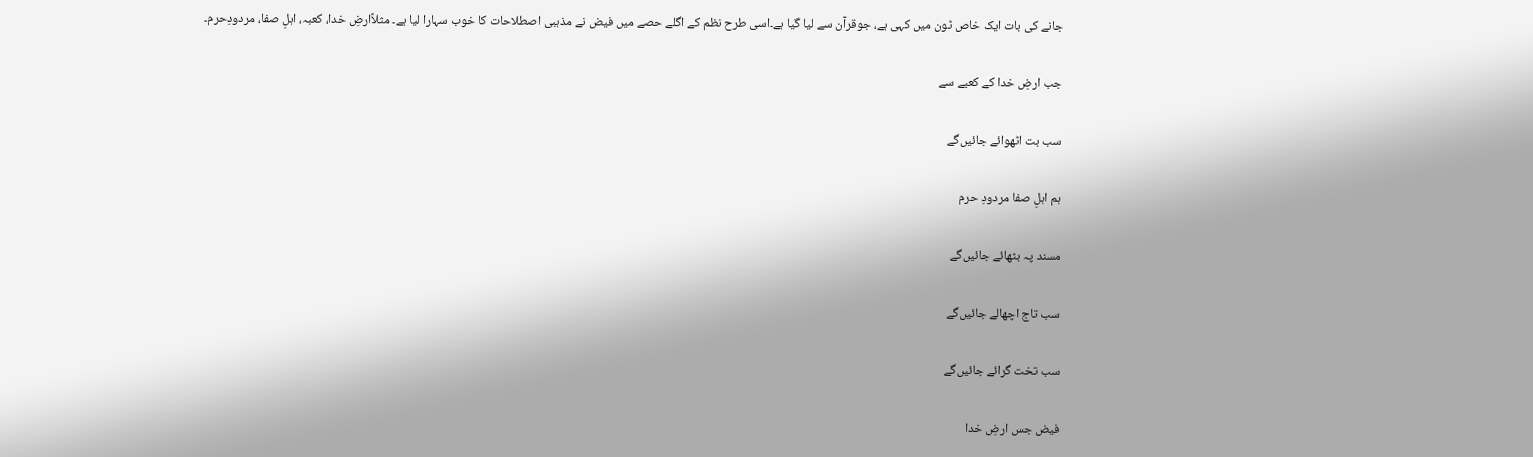جانے کی بات ایک خاص ٹون میں کہی ہے، جوقرآن سے لیا گیا ہے۔اسی طرح نظم کے اگلے حصے میں فیض نے مذہبی اصطلاحات کا خوب سہارا لیا ہے۔ مثلاًارضِ خدا، کعبہ، اہلِ صفا، مردودِحرم۔

جب ارضِ خدا کے کعبے سے

سب بت اٹھوائے جائیں‌گے

ہم اہلِ صفا مردودِ حرم

مسند پہ بٹھائے جائیں‌گے

سب تاج اچھالے جائیں‌گے

سب تخت گرائے جائیں‌گے

فیض جس ارضِ خدا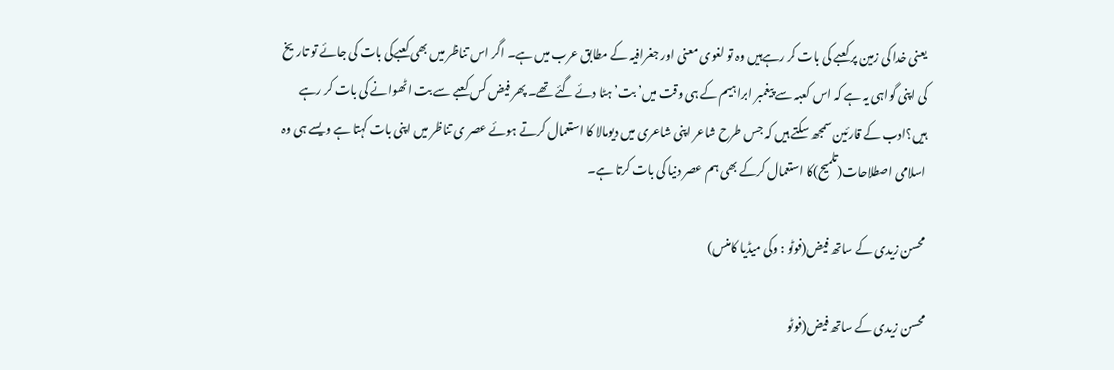یعنی خدا کی زمین پر کعبے کی بات کر رہےہیں وہ تو لغوی معنی اور جغرافیہ کے مطابق عرب میں ہے۔ اگر اس تناظر میں بھی کعبےکی بات کی جائے تو تاریخ کی اپنی گواہی یہ ہے کہ اس کعبہ سے پیغمبر ابراہیم کے ہی وقت میں’ بت’ ہٹا دئے گئے تھے۔ پھر فیض کس کعبے سے بت اٹھوانے کی بات کر رہے ہیں؟ادب کے قارئین سمجھ سکتے ہیں کہ جس طرح شاعر اپنی شاعری میں دیومالا کا استعمال کرتے ہوئے عصر ی تناظر میں اپنی بات کہتا ہے ویسے ہی وہ اسلامی اصطلاحات(تلمیح)کا استعمال کرکے بھی ہم عصر دنیا کی بات کرتا ہے۔

محسن زیدی کے ساتھ فیض(فوٹو : وکی میڈیا کامنس)

محسن زیدی کے ساتھ فیض(فوٹو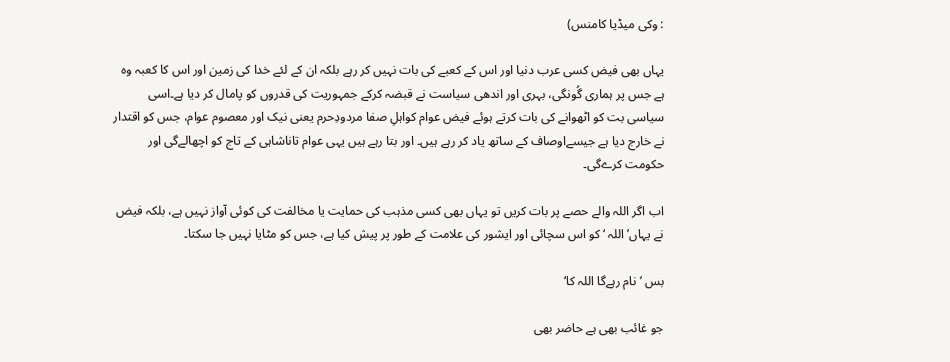: وکی میڈیا کامنس)

یہاں بھی فیض کسی عرب دنیا اور اس کے کعبے کی بات نہیں کر رہے بلکہ ان کے لئے خدا کی زمین اور اس کا کعبہ وہ ہے جس پر ہماری گُونگی، بہری اور اندھی سیاست نے قبضہ کرکے جمہوریت کی قدروں کو پامال کر دیا ہے۔اسی سیاسی بت کو اٹھوانے کی بات کرتے ہوئے فیض عوام کواہلِ صفا مردودِحرم یعنی نیک اور معصوم عوام، جس کو اقتدار نے خارج دیا ہے جیسےاوصاف کے ساتھ یاد کر رہے ہیں۔ اور بتا رہے ہیں یہی عوام تاناشاہی کے تاج کو اچھالے‌گی اور حکومت کرے‌گی۔

اب اگر اللہ والے حصے پر بات کریں تو یہاں بھی کسی مذہب کی حمایت یا مخالفت کی کوئی آواز نہیں ہے، بلکہ فیض نے یہاں’اللہ ‘ کو اس سچائی اور ایشور کی علامت کے طور پر پیش کیا ہے، جس کو مٹایا نہیں جا سکتا۔

بس ’ نام رہے‌گا اللہ کا‘

جو غائب بھی ہے حاضر بھی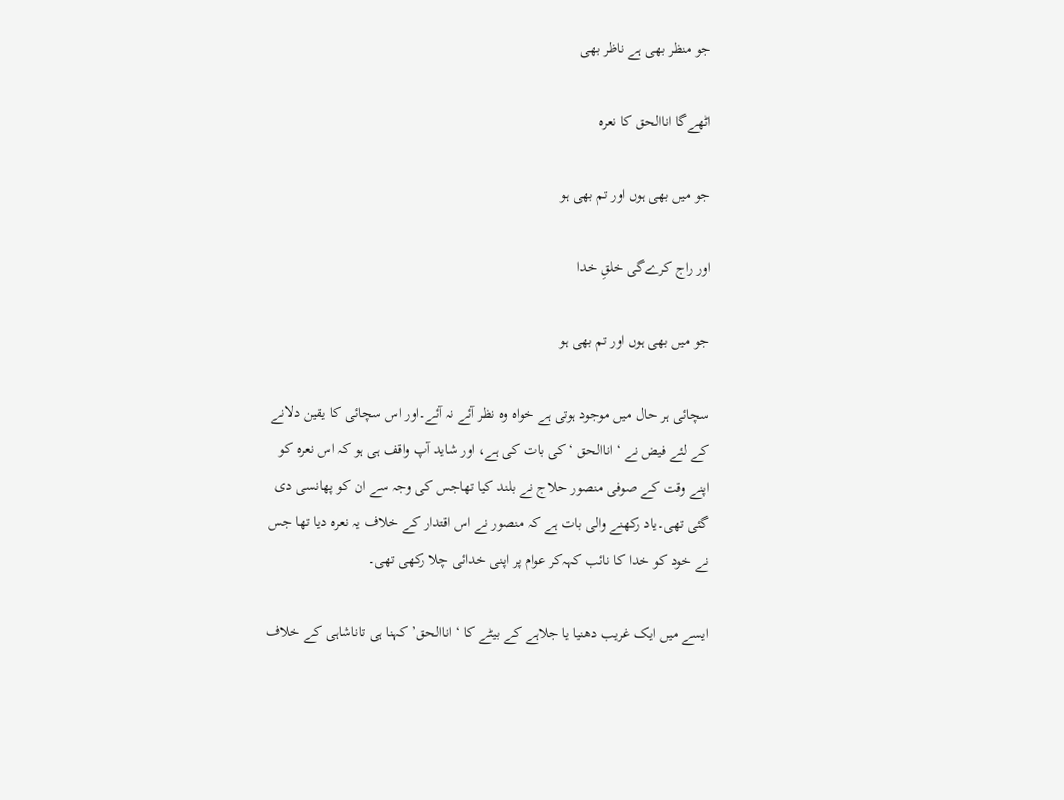جو منظر بھی ہے ناظر بھی

اٹھےگا اناالحق کا نعرہ

جو میں بھی ہوں اور تم بھی ہو

اور راج کرے‌گی خلقِ خدا

جو میں بھی ہوں اور تم بھی ہو

سچائی ہر حال میں موجود ہوتی ہے خواہ وہ نظر آئے نہ آئے۔اور اس سچائی کا یقین دلانے کے لئے فیض نے ‘ اناالحق ‘کی بات کی ہے، اور شاید آپ واقف ہی ہو کہ اس نعرہ کو اپنے وقت کے صوفی منصور حلاج نے بلند کیا تھاجس کی وجہ سے ان کو پھانسی دی گئی تھی۔یاد رکھنے والی بات ہے کہ منصور نے اس اقتدار کے خلاف یہ نعرہ دیا تھا جس نے خود کو خدا کا نائب کہہ‌کر عوام پر اپنی خدائی چلا رکھی تھی۔

ایسے میں ایک غریب دھنیا یا جلاہے کے بیٹے کا ‘ اناالحق’ کہنا ہی تاناشاہی کے خلاف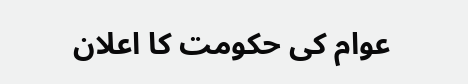عوام کی حکومت کا اعلان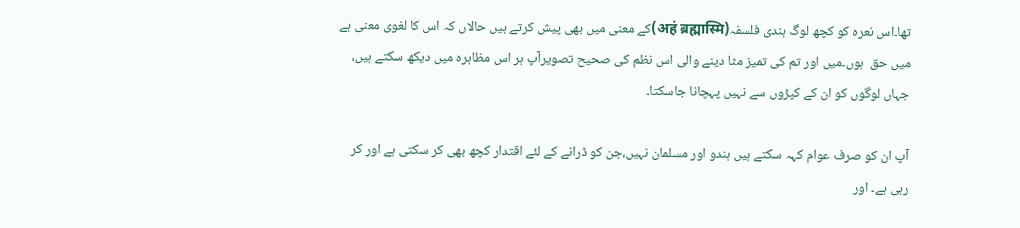تھا۔اس نعرہ کو کچھ لوگ ہندی فلسفہ(अहं ब्रह्मास्मि)کے معنی میں بھی پیش کرتے ہیں حالاں کہ اس کا لغوی معنی ہے میں حق  ہوں۔میں اور تم کی تمیز مٹا دینے والی اس نظم کی صحیح تصویرآپ ہر اس مظاہرہ میں دیکھ سکتے ہیں، جہاں لوگوں کو ان کے کپڑوں سے نہیں پہچانا جاسکتا۔

آپ ان کو صرف عوام کہہ سکتے ہیں ہندو اور مسلمان نہیں،جن کو ڈرانے کے لئے اقتدار کچھ بھی کر سکتی ہے اور کر رہی ہے۔ اور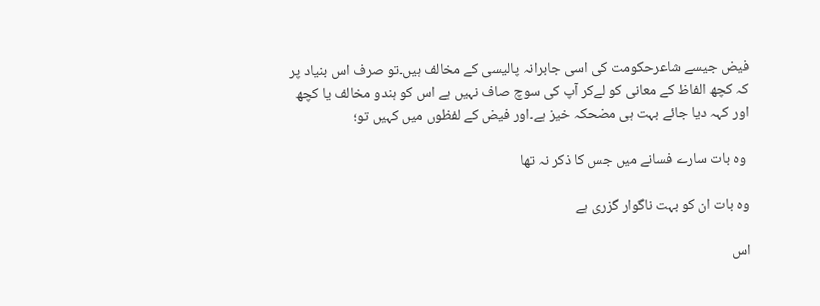فیض جیسے شاعرحکومت کی اسی جابرانہ پالیسی کے مخالف ہیں۔تو صرف اس بنیاد پر کہ کچھ الفاظ کے معانی کو لےکر آپ کی سوچ صاف نہیں ہے اس کو ہندو مخالف یا کچھ اور کہہ دیا جائے بہت ہی مضحکہ خیز ہے۔اور فیض کے لفظوں میں کہیں تو؛

 وہ بات سارے فسانے میں جس کا ذکر نہ تھا

وہ بات ان کو بہت ناگوار گزری ہے

اس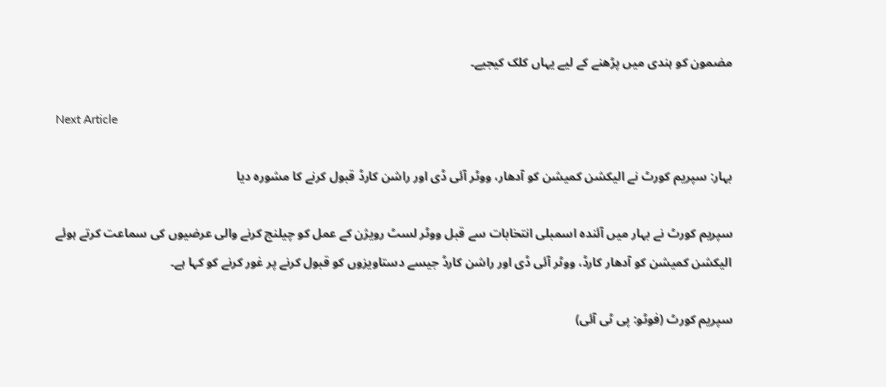مضمون کو ہندی میں پڑھنے کے لیے یہاں کلک کیجیے۔

Next Article

بہار: سپریم کورٹ نے الیکشن کمیشن کو آدھار، ووٹر آئی ڈی اور راشن کارڈ قبول کرنے کا مشورہ دیا

سپریم کورٹ نے بہار میں آئندہ اسمبلی انتخابات سے قبل ووٹر لسٹ رویژن کے عمل کو چیلنج کرنے والی عرضیوں کی سماعت کرتے ہوئے الیکشن کمیشن کو آدھار کارڈ، ووٹر آئی ڈی اور راشن کارڈ جیسے دستاویزوں کو قبول کرنے پر غور کرنے کو کہا ہے۔

سپریم کورٹ (فوٹو: پی ٹی آئی)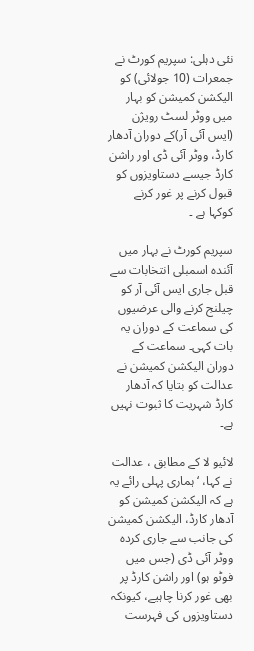نئی دہلی: سپریم کورٹ نے جمعرات (10 جولائی) کو الیکشن کمیشن کو بہار میں ووٹر لسٹ رویژن (ایس آئی آر)کے دوران آدھار کارڈ، ووٹر آئی ڈی اور راشن کارڈ جیسے دستاویزوں کو قبول کرنے پر غور کرنے کوکہا ہے ۔

سپریم کورٹ نے بہار میں آئندہ اسمبلی انتخابات سے قبل جاری ایس آئی آر کو چیلنج کرنے والی عرضیوں کی سماعت کے دوران یہ بات کہی۔ سماعت کے دوران الیکشن کمیشن نے عدالت کو بتایا کہ آدھار کارڈ شہریت کا ثبوت نہیں ہے۔

لائیو لا کے مطابق ، عدالت نے کہا، ‘ہماری پہلی رائے یہ ہے کہ الیکشن کمیشن کو آدھار کارڈ، الیکشن کمیشن کی جانب سے جاری کردہ ووٹر آئی ڈی (جس میں فوٹو ہو) اور راشن کارڈ پر بھی غور کرنا چاہیے، کیونکہ دستاویزوں کی فہرست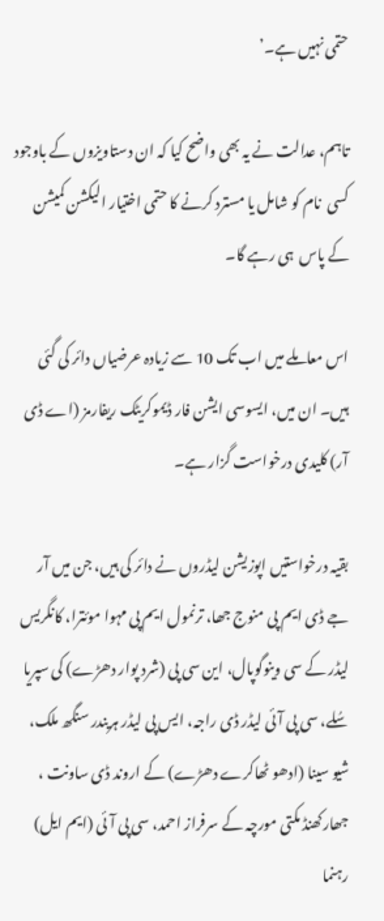حتمی نہیں ہے۔’

تاہم، عدالت نے یہ بھی واضح کیا کہ ان دستاویزوں کے باوجود کسی  نام کو شامل یا مسترد کرنے کا حتمی اختیار الیکشن کمیشن کے پاس  ہی رہے گا۔

اس معاملے میں اب تک 10 سے زیادہ عرضیاں دائر کی گئی ہیں۔ ان میں، ایسوسی ایشن فار ڈیموکریٹک ریفارمز (اے ڈی آر) کلیدی درخواست گزار ہے۔

بقیہ درخواستیں اپوزیشن لیڈروں نے دائر کی ہیں، جن میں آر جے ڈی ایم پی منوج جھا، ترنمول ایم پی مہوا موئترا، کانگریس لیڈر کے سی وینوگوپال، این سی پی (شرد پوار دھڑے) کی سپریا سُلے، سی پی آئی لیڈر ڈی راجہ، ایس پی لیڈر ہریندر سنگھ ملک، شیو سینا (ادھو ٹھاکرے دھڑے) کے اروند ڈی ساونت ، جھارکھنڈ مکتی مورچہ کے سرفراز احمد، سی پی آئی (ایم ایل) رہنما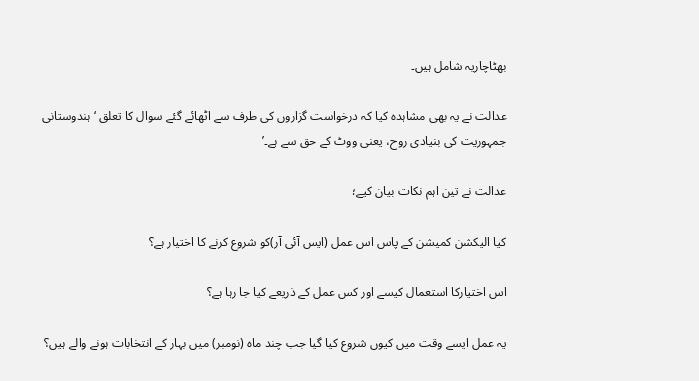بھٹاچاریہ شامل ہیں۔

عدالت نے یہ بھی مشاہدہ کیا کہ درخواست گزاروں کی طرف سے اٹھائے گئے سوال کا تعلق ‘ہندوستانی جمہوریت کی بنیادی روح، یعنی ووٹ کے حق سے ہے۔’

عدالت نے تین اہم نکات بیان کیے؛

کیا الیکشن کمیشن کے پاس اس عمل (ایس آئی آر)کو شروع کرنے کا اختیار ہے؟

اس اختیارکا استعمال کیسے اور کس عمل کے ذریعے کیا جا رہا ہے؟

یہ عمل ایسے وقت میں کیوں شروع کیا گیا جب چند ماہ (نومبر) میں بہار کے انتخابات ہونے والے ہیں؟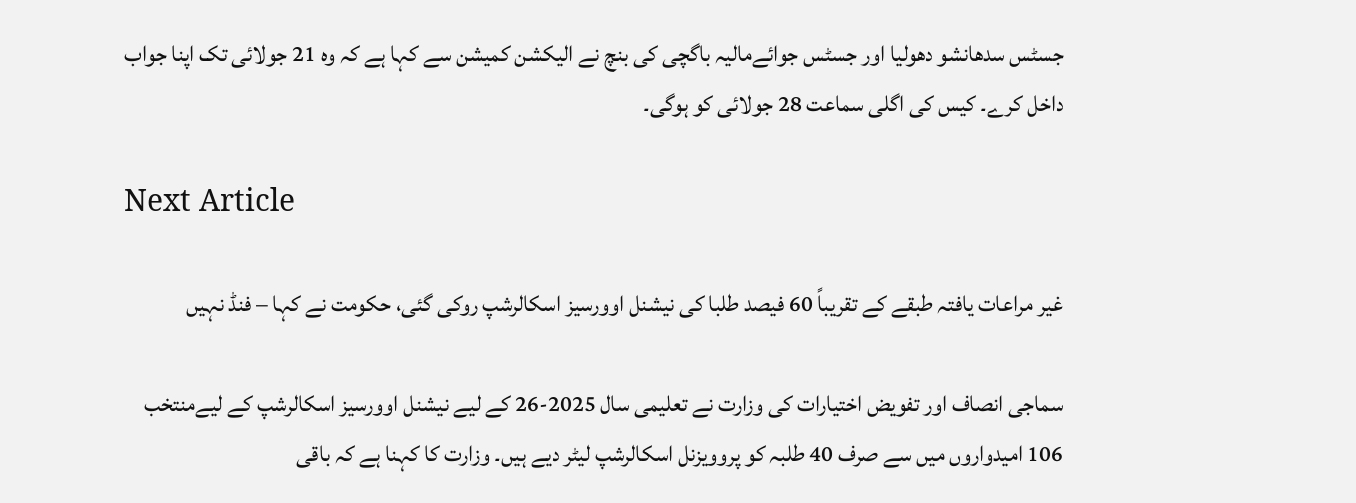جسٹس سدھانشو دھولیا اور جسٹس جوائےمالیہ باگچی کی بنچ نے الیکشن کمیشن سے کہا ہے کہ وہ 21 جولائی تک اپنا جواب داخل کرے۔ کیس کی اگلی سماعت 28 جولائی کو ہوگی۔

Next Article

غیر مراعات یافتہ طبقے کے تقریباً 60 فیصد طلبا کی نیشنل اوورسیز اسکالرشپ روکی گئی، حکومت نے کہا – فنڈ نہیں

سماجی انصاف اور تفویض اختیارات کی وزارت نے تعلیمی سال 2025-26 کے لیے نیشنل اوورسیز اسکالرشپ کے لیےمنتخب 106 امیدواروں میں سے صرف 40 طلبہ کو پروویزنل اسکالرشپ لیٹر دیے ہیں۔ وزارت کا کہنا ہے کہ باقی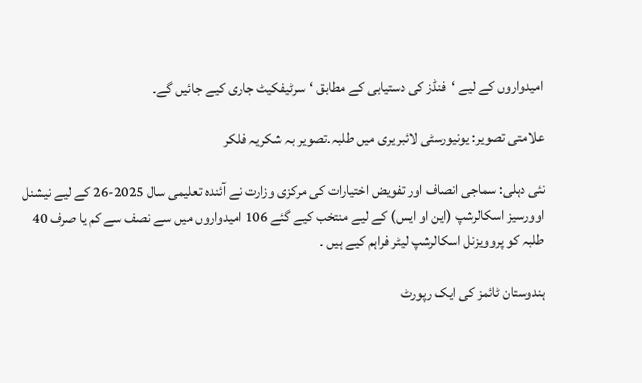امیدواروں کے لیے ‘فنڈز کی دستیابی کے مطابق ‘سرٹیفکیٹ جاری کیے جائیں گے۔

علامتی تصویر: یونیورسٹی لائبریری میں طلبہ۔تصویر بہ شکریہ فلکر

نئی دہلی: سماجی انصاف اور تفویض اختیارات کی مرکزی وزارت نے آئندہ تعلیمی سال 2025-26 کے لیے نیشنل اوورسیز اسکالرشپ (این او ایس) کے لیے منتخب کیے گئے 106 امیدواروں میں سے نصف سے کم یا صرف 40 طلبہ کو پروویزنل اسکالرشپ لیٹر فراہم کیے ہیں ۔

ہندوستان ٹائمز کی ایک رپورٹ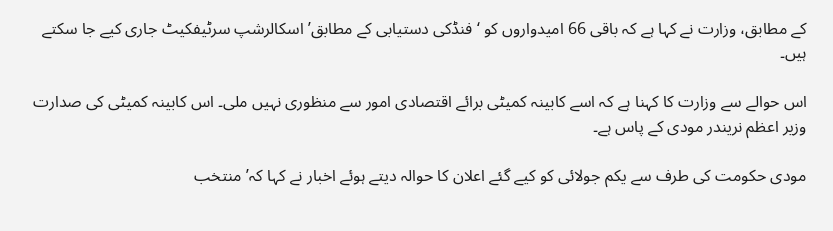کے مطابق، وزارت نے کہا ہے کہ باقی 66 امیدواروں کو ‘فنڈکی دستیابی کے مطابق’ اسکالرشپ سرٹیفکیٹ جاری کیے جا سکتے ہیں۔

اس حوالے سے وزارت کا کہنا ہے کہ اسے کابینہ کمیٹی برائے اقتصادی امور سے منظوری نہیں ملی۔ اس کابینہ کمیٹی کی صدارت وزیر اعظم نریندر مودی کے پاس ہے۔

مودی حکومت کی طرف سے یکم جولائی کو کیے گئے اعلان کا حوالہ دیتے ہوئے اخبار نے کہا کہ’ منتخب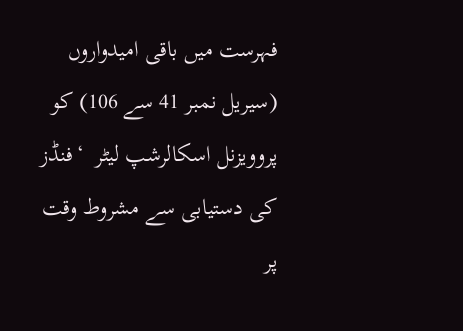فہرست میں باقی امیدواروں (سیریل نمبر 41 سے 106) کو پروویزنل اسکالرشپ لیٹر  ‘فنڈز کی دستیابی سے مشروط وقت پر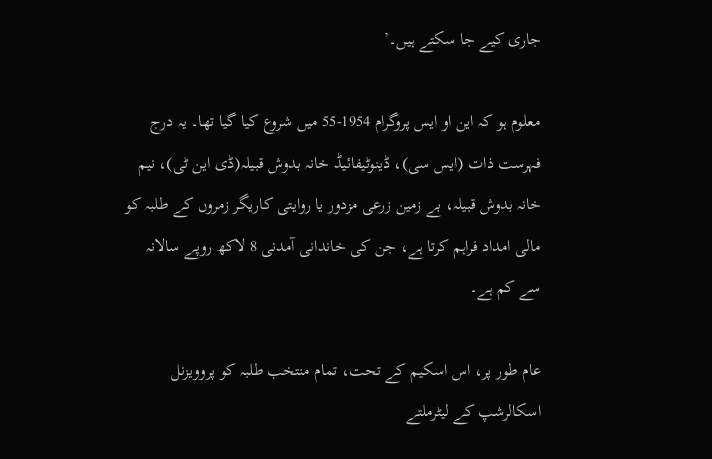جاری کیے جا سکتے ہیں۔’

معلوم ہو کہ این او ایس پروگرام 1954-55 میں شروع کیا گیا تھا۔ یہ درج فہرست ذات (ایس سی)، ڈینوٹیفائیڈ خانہ بدوش قبیلہ(ڈی این ٹی)، نیم خانہ بدوش قبیلہ، بے زمین زرعی مزدور یا روایتی کاریگر زمروں کے طلبہ کو مالی امداد فراہم کرتا ہے، جن کی خاندانی آمدنی 8 لاکھ روپے سالانہ سے کم ہے۔

عام طور پر، اس اسکیم کے تحت، تمام منتخب طلبہ کو پروویزنل اسکالرشپ کے لیٹرملتے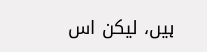ہیں، لیکن اس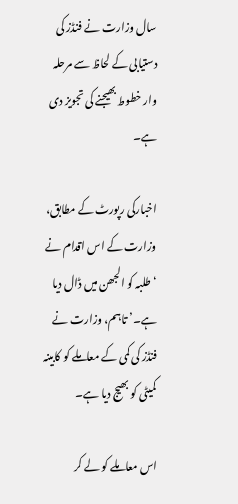سال وزارت نے فنڈز کی دستیابی کے لحاظ سے مرحلہ وار خطوط بھیجنے کی تجویز دی ہے۔

اخبارکی رپورٹ کے مطابق، وزارت کے اس اقدام نے ‘طلبہ کو الجھن میں ڈال دیا ہے۔’ تاہم، وزارت نے فنڈز کی کمی کے معاملے کو کابینہ کمیٹی کو بھیج دیا ہے۔

اس معاملے کو لے کر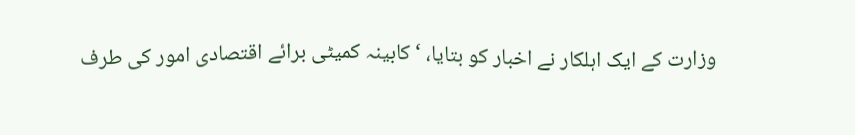وزارت کے ایک اہلکار نے اخبار کو بتایا، ‘کابینہ کمیٹی برائے اقتصادی امور کی طرف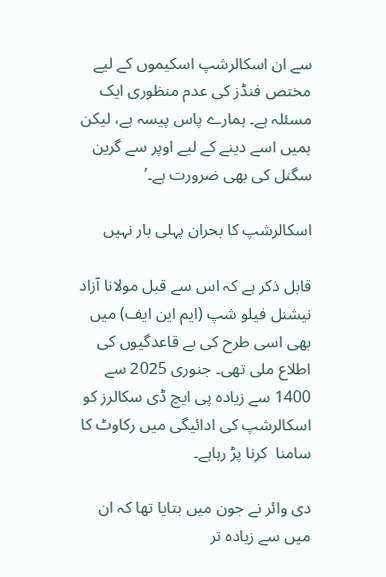سے ان اسکالرشپ اسکیموں کے لیے مختص فنڈز کی عدم منظوری ایک مسئلہ ہے۔ ہمارے پاس پیسہ ہے، لیکن ہمیں اسے دینے کے لیے اوپر سے گرین سگنل کی بھی ضرورت ہے۔’

اسکالرشپ کا بحران پہلی بار نہیں

قابل ذکر ہے کہ اس سے قبل مولانا آزاد نیشنل فیلو شپ (ایم این ایف) میں بھی اسی طرح کی بے قاعدگیوں کی اطلاع ملی تھی۔ جنوری 2025 سے 1400 سے زیادہ پی ایچ ڈی سکالرز کو اسکالرشپ کی ادائیگی میں رکاوٹ کا سامنا  کرنا پڑ رہاہے۔

دی وائر نے جون میں بتایا تھا کہ ان میں سے زیادہ تر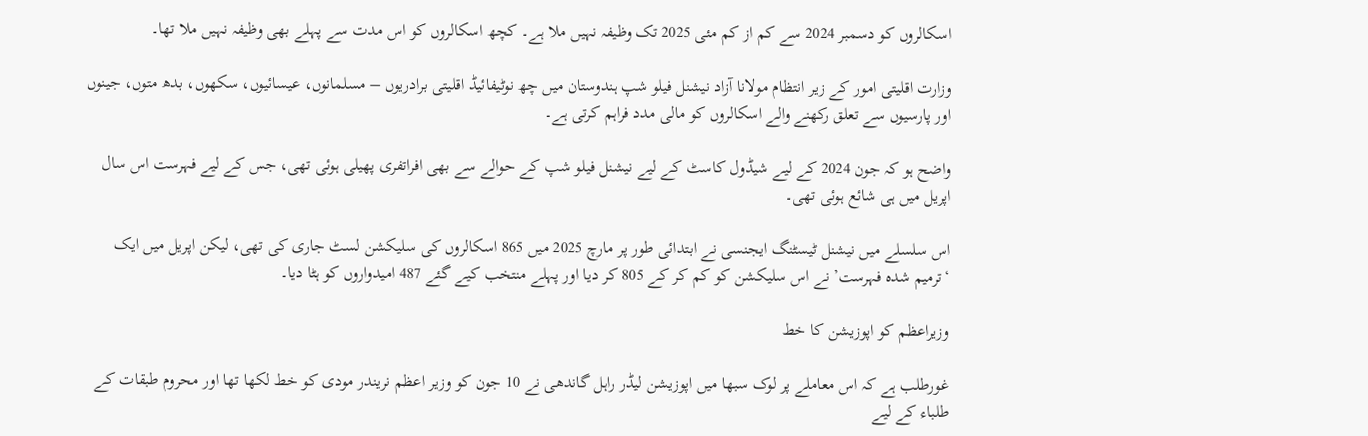اسکالروں کو دسمبر 2024 سے کم از کم مئی 2025 تک وظیفہ نہیں ملا ہے۔ کچھ اسکالروں کو اس مدت سے پہلے بھی وظیفہ نہیں ملا تھا۔

وزارت اقلیتی امور کے زیر انتظام مولانا آزاد نیشنل فیلو شپ ہندوستان میں چھ نوٹیفائیڈ اقلیتی برادریوں – مسلمانوں، عیسائیوں، سکھوں، بدھ متوں، جینوں اور پارسیوں سے تعلق رکھنے والے اسکالروں کو مالی مدد فراہم کرتی ہے۔

واضح ہو کہ جون 2024 کے لیے شیڈول کاسٹ کے لیے نیشنل فیلو شپ کے حوالے سے بھی افراتفری پھیلی ہوئی تھی، جس کے لیے فہرست اس سال اپریل میں ہی شائع ہوئی تھی۔

اس سلسلے میں نیشنل ٹیسٹنگ ایجنسی نے ابتدائی طور پر مارچ 2025 میں 865 اسکالروں کی سلیکشن لسٹ جاری کی تھی، لیکن اپریل میں ایک ‘ترمیم شدہ فہرست’ نے اس سلیکشن کو کم کر کے 805 کر دیا اور پہلے منتخب کیے گئے 487 امیدواروں کو ہٹا دیا۔

وزیراعظم کو اپوزیشن کا خط

غورطلب ہے کہ اس معاملے پر لوک سبھا میں اپوزیشن لیڈر راہل گاندھی نے 10 جون کو وزیر اعظم نریندر مودی کو خط لکھا تھا اور محروم طبقات کے طلباء کے لیے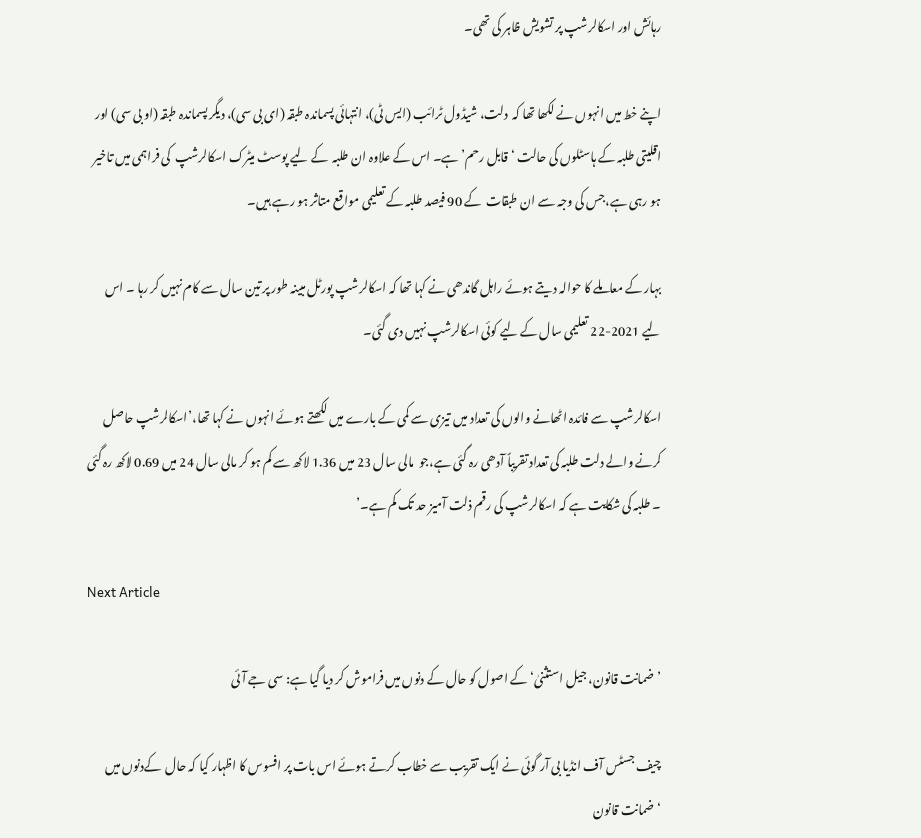رہائش اور اسکالرشپ پر تشویش ظاہر کی تھی۔

اپنے خط میں انہوں نے لکھا تھا کہ  دلت، شیڈول ٹرائب (ایس ٹی)، انتہائی پسماندہ طبقہ (ای بی سی)، دیگر پسماندہ طبقہ (او بی سی) اور اقلیتی طلبہ کے ہاسٹلوں کی حالت ‘قابل رحم’ ہے۔ اس کے علاوہ ان طلبہ  کے لیے پوسٹ میٹرک اسکالرشپ  کی فراہمی میں تاخیر ہو رہی ہے،جس کی وجہ سے ان طبقات  کے 90 فیصد طلبہ کے تعلیمی مواقع متاثر ہو رہے ہیں۔

بہار کے معاملے کا حوالہ دیتے ہوئے راہل گاندھی نے کہا تھا کہ اسکالرشپ پورٹل مبینہ طور پر تین سال سے کام نہیں کر رہا ۔ اس لیے 2021-22 تعلیمی سال کے لیے کوئی اسکالرشپ نہیں دی گئی۔

اسکالرشپ سے فائدہ اٹھانے والوں کی تعداد میں تیزی سے کمی کے بارے میں لکھتے ہوئے انہوں نے کہا تھا،’اسکالرشپ حاصل کرنے والے دلت طلبہ کی تعداد تقریباً آدھی رہ گئی ہے،جو  مالی سال 23 میں 1.36 لاکھ سے کم ہو کر مالی سال 24 میں 0.69 لاکھ رہ گئی ۔ طلبہ کی شکایت ہے کہ اسکالرشپ کی رقم ذلت آمیز حد تک کم ہے۔’

Next Article

’ضمانت قانون، جیل استثنیٰ‘ کے اصول کو حال کے دنوں میں فراموش کر دیا گیا ہے: سی جے آئی

چیف جسٹس آف انڈیا بی آر گوئی نے ایک تقریب سے خطاب کرتے ہوئے اس بات پر افسوس کا اظہار کیا کہ حال  کےدنوں میں ‘ضمانت قانون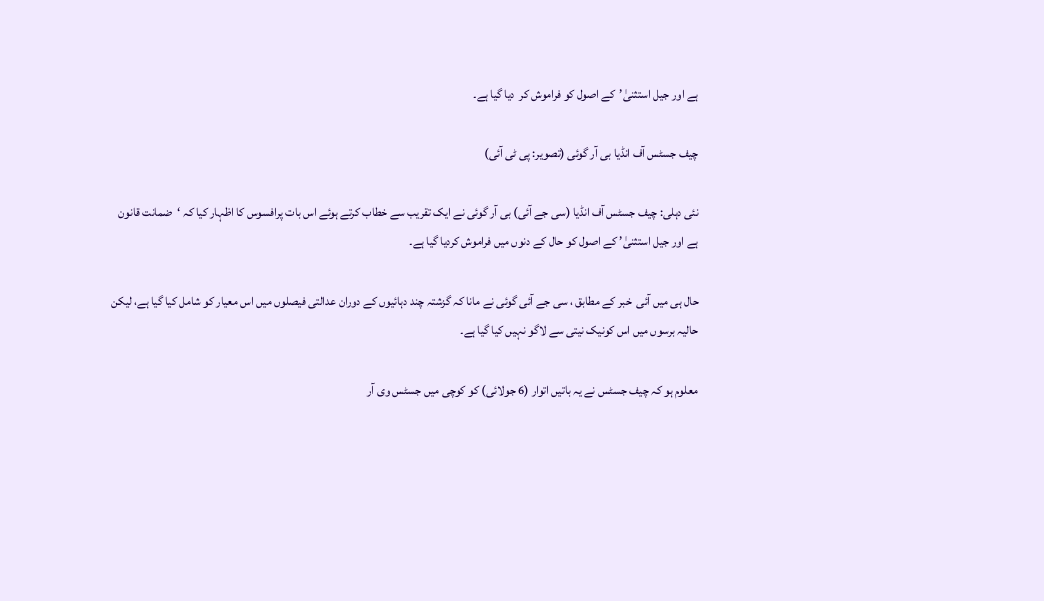ہے اور جیل استثنیٰ’  کے اصول کو فراموش کر  دیا گیا ہے۔

چیف جسٹس آف انڈیا بی آر گوئی (تصویر: پی ٹی آئی)

نئی دہلی: چیف جسٹس آف انڈیا (سی جے آئی) بی آر گوئی نے ایک تقریب سے خطاب کرتے ہوئے اس بات پرافسوس کا اظہار کیا کہ ‘ضمانت قانون ہے اور جیل استثنیٰ’ کے اصول کو حال کے دنوں میں فراموش کردیا گیا ہے۔

حال ہی میں آئی  خبر کے مطابق ، سی جے آئی گوئی نے مانا کہ گزشتہ چند دہائیوں کے دوران عدالتی فیصلوں میں اس معیار کو شامل کیا گیا ہے، لیکن حالیہ برسوں میں اس کونیک نیتی سے لاگو نہیں کیا گیا ہے۔

معلوم ہو کہ چیف جسٹس نے یہ باتیں اتوار (6 جولائی) کو کوچی میں جسٹس وی آر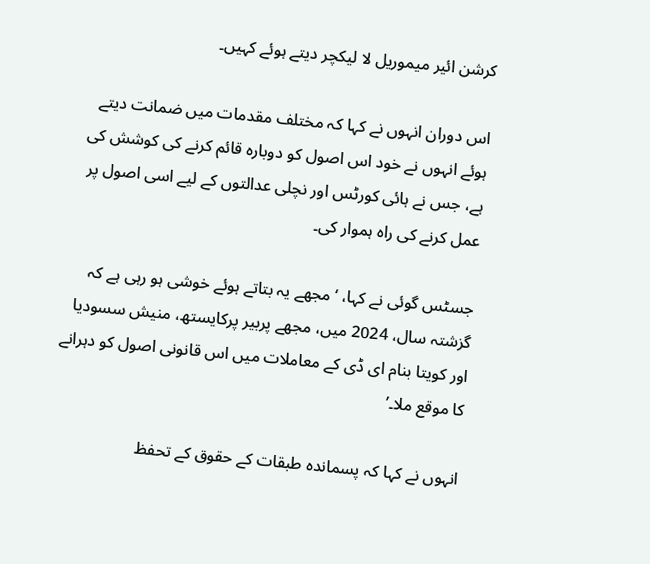کرشن ائیر میموریل لا لیکچر دیتے ہوئے کہیں۔

اس دوران انہوں نے کہا کہ مختلف مقدمات میں ضمانت دیتے ہوئے انہوں نے خود اس اصول کو دوبارہ قائم کرنے کی کوشش کی ہے، جس نے ہائی کورٹس اور نچلی عدالتوں کے لیے اسی اصول پر عمل کرنے کی راہ ہموار کی۔

جسٹس گوئی نے کہا، ‘مجھے یہ بتاتے ہوئے خوشی ہو رہی ہے کہ گزشتہ سال، 2024 میں، مجھے پربیر پرکایستھ، منیش سسودیا اور کویتا بنام ای ڈی کے معاملات میں اس قانونی اصول کو دہرانے کا موقع ملا۔’

انہوں نے کہا کہ پسماندہ طبقات کے حقوق کے تحفظ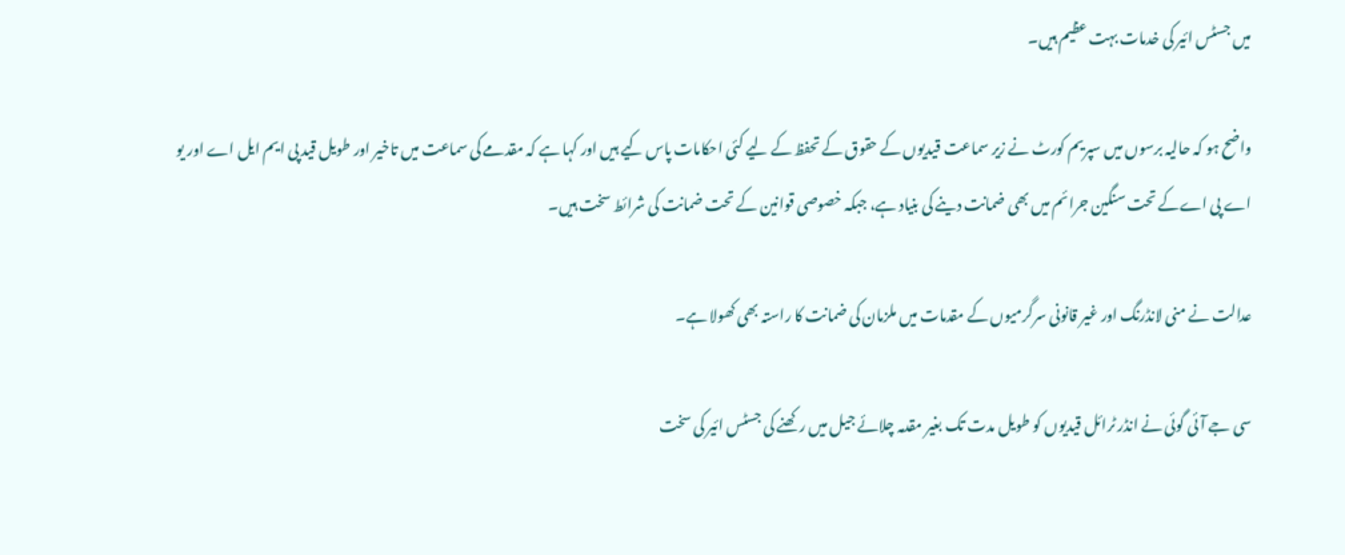میں جسٹس ائیر کی خدمات بہت عظیم ہیں۔

واضح ہو کہ حالیہ برسوں میں سپریم کورٹ نے زیر سماعت قیدیوں کے حقوق کے تحفظ کے لیے کئی احکامات پاس کیے ہیں اور کہا ہے کہ مقدمے کی سماعت میں تاخیر اور طویل قید پی ایم ایل اے اور یو اے پی اےکے تحت سنگین جرائم میں بھی ضمانت دینے کی بنیاد ہے، جبکہ خصوصی قوانین کے تحت ضمانت کی شرائط سخت ہیں۔

عدالت نے منی لانڈرنگ اور غیر قانونی سرگرمیوں کے مقدمات میں ملزمان کی ضمانت کا راستہ بھی کھولا ہے۔

سی جے آئی گوئی نے انڈر ٹرائل قیدیوں کو طویل مدت تک بغیر مقدمہ چلائے جیل میں رکھنے کی جسٹس ائیر کی سخت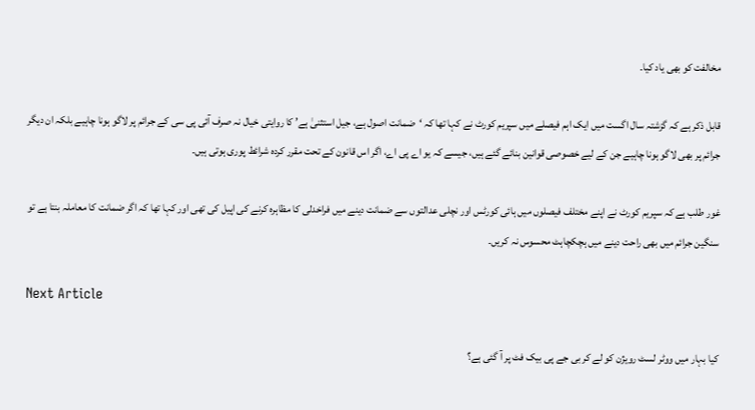مخالفت کو بھی یاد کیا۔

قابل ذکر ہے کہ گزشتہ سال اگست میں ایک اہم فیصلے میں سپریم کورٹ نے کہا تھا کہ ‘ضمانت اصول ہے، جیل استثنیٰ ہے’ کا روایتی خیال نہ صرف آئی پی سی کے جرائم پر لاگو ہونا چاہیے بلکہ ان دیگر جرائم پر بھی لاگو ہونا چاہیے جن کے لیے خصوصی قوانین بنائے گئے ہیں، جیسے کہ یو اے پی اے، اگر اس قانون کے تحت مقرر کردہ شرائط پوری ہوتی ہیں۔

غور طلب ہے کہ سپریم کورٹ نے اپنے مختلف فیصلوں میں ہائی کورٹس اور نچلی عدالتوں سے ضمانت دینے میں فراخدلی کا مظاہرہ کرنے کی اپیل کی تھی اور کہا تھا کہ اگر ضمانت کا معاملہ بنتا ہے تو سنگین جرائم میں بھی راحت دینے میں ہچکچاہٹ محسوس نہ کریں۔

Next Article

کیا بہار میں ووٹر لسٹ رویژن کو لے کر بی جے پی بیک فٹ پر آ گئی ہے؟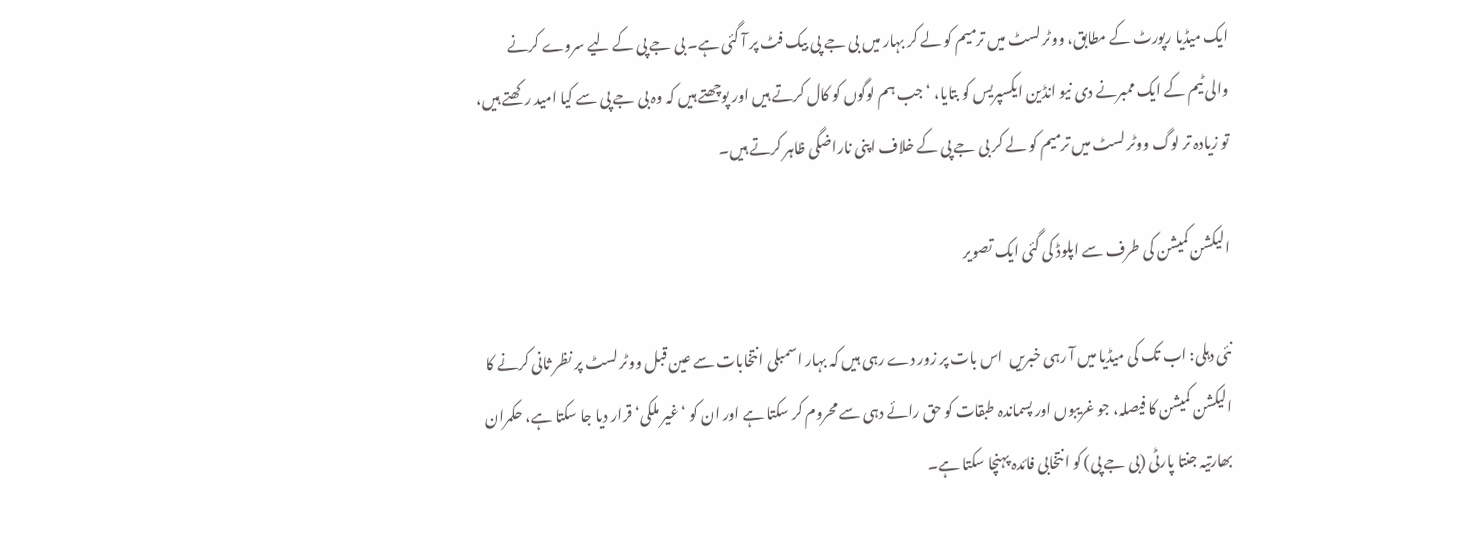ایک میڈیا رپورٹ کے مطابق، ووٹر لسٹ میں ترمیم کو لے کر بہار میں بی جے پی بیک فٹ پر آ گئی ہے۔ بی جے پی کے لیے سروے کرنے والی ٹیم کے ایک ممبرنے دی نیو انڈین ایکسپریس کو بتایا، ‘جب ہم لوگوں کو کال کرتے ہیں اور پوچھتے ہیں کہ وہ بی جے پی سے کیا امید رکھتے ہیں، تو زیادہ تر لوگ ووٹر لسٹ میں ترمیم کو لے کر بی جے پی کے خلاف اپنی ناراضگی ظاہر کرتے ہیں۔

الیکشن کمیشن کی طرف سے اپلوڈ کی گئی ایک تصویر

نئی دہلی: اب تک کی میڈیا میں آ رہی خبریں  اس بات پر زور دے رہی ہیں کہ بہار اسمبلی انتخابات سے عین قبل ووٹر لسٹ پر نظر ثانی کرنے کا الیکشن کمیشن کا فیصلہ، جو غریبوں اور پسماندہ طبقات کو حق رائے دہی سے محروم کر سکتا ہے اور ان کو ‘غیر ملکی‘ قرار دیا جا سکتا ہے، حکمران بھارتیہ جنتا پارٹی (بی جے پی) کو انتخابی فائدہ پہنچا سکتا ہے۔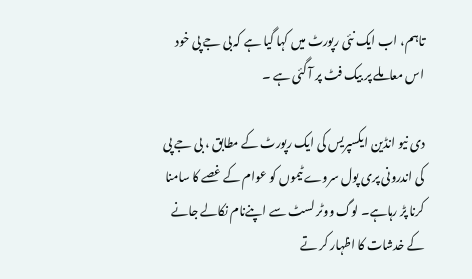تاہم، اب ایک نئی رپورٹ میں کہا گیا ہے کہ بی جے پی خود اس معاملے پر بیک فٹ پر آ گئی ہے ۔

دی نیو انڈین ایکسپریس کی ایک رپورٹ کے مطابق ، بی جے پی کی اندرونی پری پول سروے ٹیموں کو عوام کے غصے کا سامنا کرنا پڑ رہاہے۔ لوگ ووٹر لسٹ سے اپنےنام نکالے جانے کے خدشات کا اظہار کر تے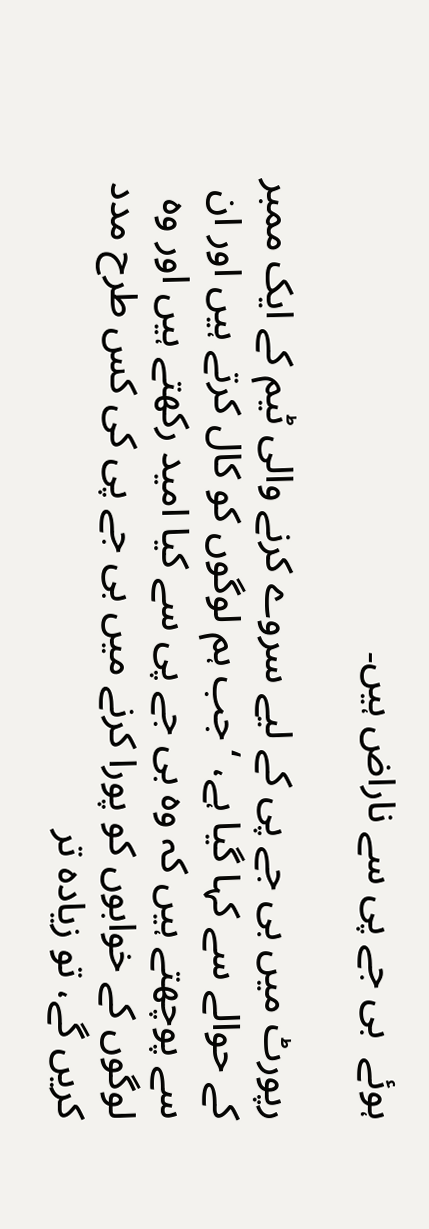ہوئے  بی جے پی سے ناراض ہیں۔

رپورٹ میں بی جے پی کے لیے سروے کرنے والی ٹیم کے ایک ممبر کے حوالے سے کہا گیا ہے، ‘جب ہم لوگوں کو کال کرتے ہیں اور ان سے پوچھتے ہیں کہ وہ بی جے پی سے کیا امید رکھتے ہیں اور وہ لوگوں کے خوابوں کو پورا کرنے میں بی جے پی کی کس طرح مدد کریں گے، تو زیادہ تر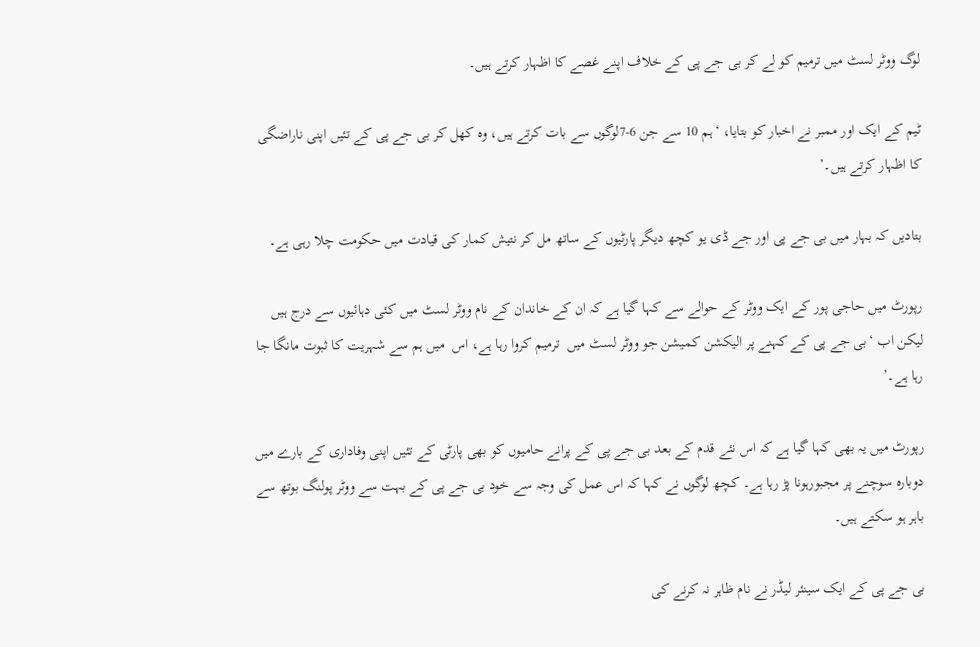لوگ ووٹر لسٹ میں ترمیم کو لے کر بی جے پی کے خلاف اپنے غصے کا اظہار کرتے ہیں۔

ٹیم کے ایک اور ممبر نے اخبار کو بتایا، ‘ہم 10 سے جن 6-7لوگوں سے بات کرتے ہیں، وہ کھل کر بی جے پی کے تئیں اپنی ناراضگی کا اظہار کرتے ہیں۔’

بتادیں کہ بہار میں بی جے پی اور جے ڈی یو کچھ دیگر پارٹیوں کے ساتھ مل کر نتیش کمار کی قیادت میں حکومت چلا رہی ہے۔

رپورٹ میں حاجی پور کے ایک ووٹر کے حوالے سے کہا گیا ہے کہ ان کے خاندان کے نام ووٹر لسٹ میں کئی دہائیوں سے درج ہیں لیکن اب ‘بی جے پی کے کہنے پر الیکشن کمیشن جو ووٹر لسٹ میں  ترمیم کروا رہا ہے، اس  میں ہم سے شہریت کا ثبوت مانگا جا رہا ہے۔’

رپورٹ میں یہ بھی کہا گیا ہے کہ اس نئے قدم کے بعد بی جے پی کے پرانے حامیوں کو بھی پارٹی کے تئیں اپنی وفاداری کے بارے میں دوبارہ سوچنے پر مجبورہونا پڑ رہا ہے۔ کچھ لوگوں نے کہا کہ اس عمل کی وجہ سے خود بی جے پی کے بہت سے ووٹر پولنگ بوتھ سے باہر ہو سکتے ہیں۔

بی جے پی کے ایک سینئر لیڈر نے نام ظاہر نہ کرنے کی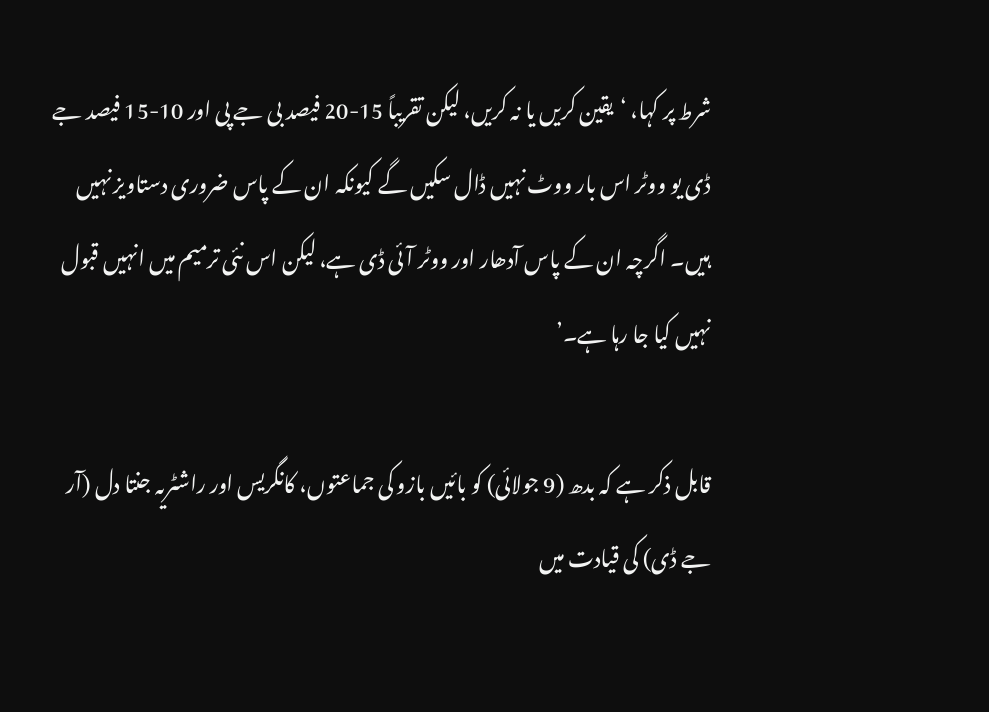شرط پر کہا، ‘یقین کریں یا نہ کریں، لیکن تقریباً 15-20 فیصد بی جے پی اور 10-15 فیصد جے ڈی یو ووٹر اس بار ووٹ نہیں ڈال سکیں گے کیونکہ ان کے پاس ضروری دستاویز نہیں ہیں۔ اگرچہ ان کے پاس آدھار اور ووٹر آئی ڈی ہے، لیکن اس نئی ترمیم میں انہیں قبول نہیں کیا جا رہا ہے۔’

قابل ذکر ہے کہ بدھ (9 جولائی) کو بائیں بازو کی جماعتوں، کانگریس اور راشٹریہ جنتا دل (آر جے ڈی) کی قیادت میں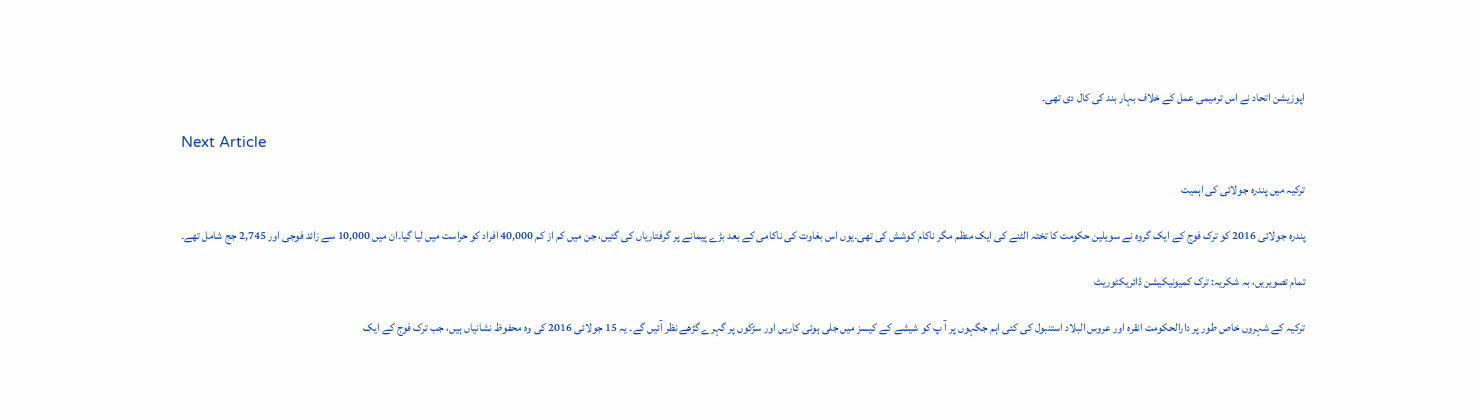اپوزیشن اتحاد نے اس ترمیمی عمل کے خلاف بہار بند کی کال دی تھی۔

Next Article

ترکیہ میں پندرہ جولائی کی اہمیت

پندرہ جولائی 2016 کو ترک فوج کے ایک گروہ نے سویلین حکومت کا تختہ الٹنے کی ایک منظم مگر ناکام کوشش کی تھی۔یوں اس بغاوت کی ناکامی کے بعد بڑے پیمانے پر گرفتاریاں کی گئیں، جن میں کم از کم 40,000 افراد کو حراست میں لیا گیا۔ان میں 10,000 سے زائد فوجی اور 2,745 جج شامل تھے۔

تمام تصویریں، بہ شکریہ: ترک کمیونیکیشن ڈائریکٹوریٹ

ترکیہ کے شہروں خاص طور پر دارالحکومت انقرہ اور عروس البلاد استنبول کی کئی اہم جگہوں پر آ پ کو شیشے کے کیسز میں جلی ہوئی کاریں اور سڑکوں پر گہرے گڑھے نظر آئیں گے۔ یہ 15 جولائی 2016 کی وہ محفوظ نشانیاں ہیں، جب ترک فوج کے ایک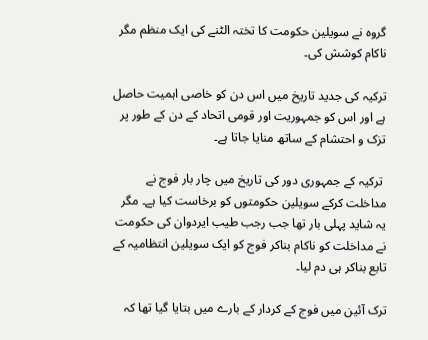گروہ نے سویلین حکومت کا تختہ الٹنے کی ایک منظم مگر ناکام کوشش کی۔

ترکیہ کی جدید تاریخ میں اس دن کو خاصی اہمیت حاصل ہے اور اس کو جمہوریت اور قومی اتحاد کے دن کے طور پر تزک و احتشام کے ساتھ منایا جاتا ہے۔

 ترکیہ کے جمہوری دور کی تاریخ میں چار بار فوج نے مداخلت کرکے سویلین حکومتوں کو برخاست کیا ہے۔ مگر یہ شاید پہلی بار تھا جب رجب طیب ایردوان کی حکومت نے مداخلت کو ناکام بناکر فوج کو ایک سویلین انتظامیہ کے تابع بناکر ہی دم لیا۔

ترک آئین میں فوج کے کردار کے بارے میں بتایا گیا تھا کہ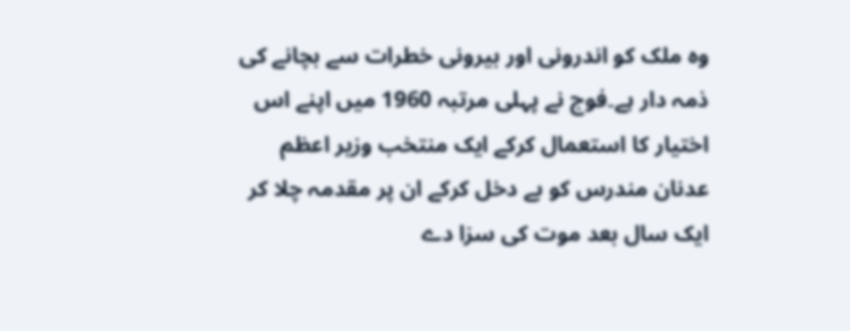وہ ملک کو اندرونی اور بیرونی خطرات سے بچانے کی ذمہ دار ہے۔فوج نے پہلی مرتبہ 1960 میں اپنے اس اختیار کا استعمال کرکے ایک منتخب وزیر اعظم عدنان مندرس کو بے دخل کرکے ان پر مقدمہ چلا کر ایک سال بعد موت کی سزا دے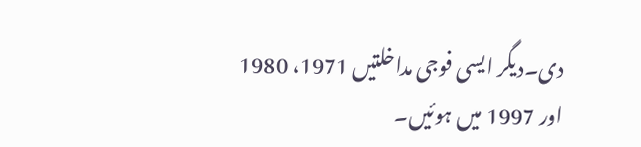دی۔دیگر ایسی فوجی مداخلتیں 1971، 1980 اور 1997 میں ہوئیں۔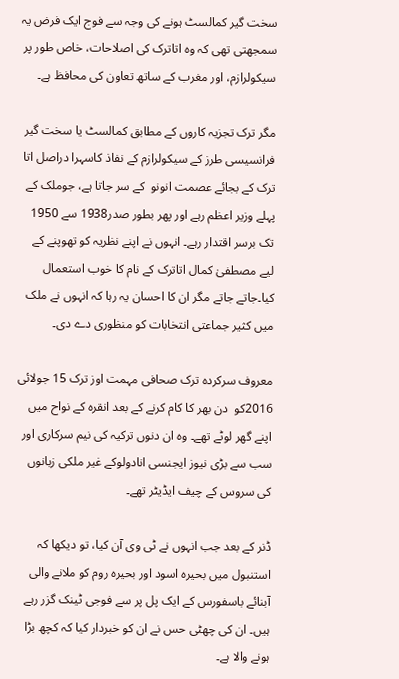سخت گیر کمالسٹ ہونے کی وجہ سے فوج ایک فرض یہ سمجھتی تھی کہ وہ اتاترک کی اصلاحات، خاص طور پر سیکولرازم، اور مغرب کے ساتھ تعاون کی محافظ ہے۔

مگر ترک تجزیہ کاروں کے مطابق کمالسٹ یا سخت گیر فرانسیسی طرز کے سیکولرازم کے نفاذ کاسہرا دراصل اتا ترک کے بجائے عصمت انونو  کے سر جاتا ہے، جوملک کے پہلے وزیر اعظم رہے اور پھر بطور صدر1938 سے 1950 تک برسر اقتدار رہے۔ انہوں نے اپنے نظریہ کو تھوپنے کے لیے مصطفیٰ کمال اتاترک کے نام کا خوب استعمال کیا۔جاتے جاتے مگر ان کا احسان یہ رہا کہ انہوں نے ملک میں کثیر جماعتی انتخابات کو منظوری دے دی۔

معروف سرکردہ ترک صحافی مہمت اوز ترک 15 جولائی  2016کو  دن بھر کا کام کرنے کے بعد انقرہ کے نواح میں اپنے گھر لوٹے تھے۔ وہ ان دنوں ترکیہ کی نیم سرکاری اور سب سے بڑی نیوز ایجنسی انادولوکے غیر ملکی زبانوں کی سروس کے چیف ایڈیٹر تھے۔

ڈنر کے بعد جب انہوں نے ٹی وی آن کیا، تو دیکھا کہ استنبول میں بحیرہ اسود اور بحیرہ روم کو ملانے والی آبنائے باسفورس کے ایک پل پر سے فوجی ٹینک گزر رہے ہیں۔ ان کی چھٹی حس نے ان کو خبردار کیا کہ کچھ بڑا ہونے والا ہے۔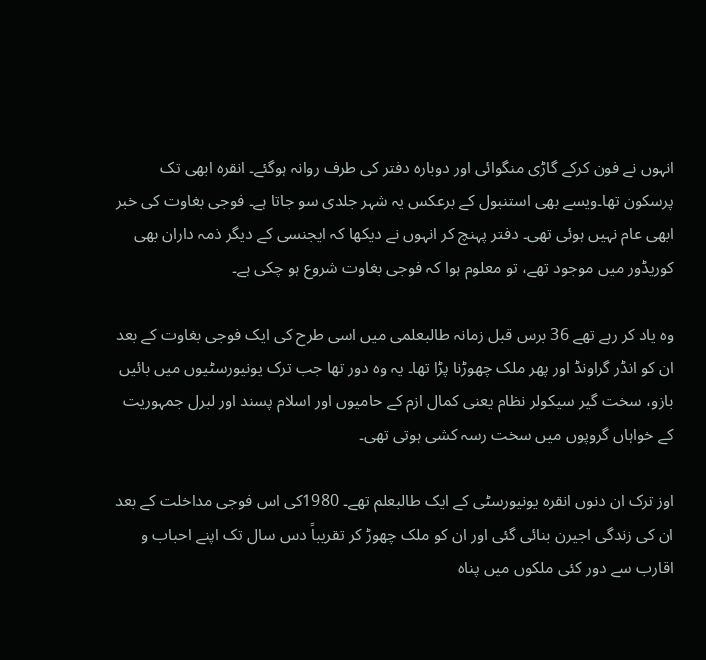انہوں نے فون کرکے گاڑی منگوائی اور دوبارہ دفتر کی طرف روانہ ہوگئے۔ انقرہ ابھی تک پرسکون تھا۔ویسے بھی استنبول کے برعکس یہ شہر جلدی سو جاتا ہے۔ فوجی بغاوت کی خبر ابھی عام نہیں ہوئی تھی۔ دفتر پہنچ کر انہوں نے دیکھا کہ ایجنسی کے دیگر ذمہ داران بھی کوریڈور میں موجود تھے، تو معلوم ہوا کہ فوجی بغاوت شروع ہو چکی ہے۔

وہ یاد کر رہے تھے 36 برس قبل زمانہ طالبعلمی میں اسی طرح کی ایک فوجی بغاوت کے بعد ان کو انڈر گراونڈ اور پھر ملک چھوڑنا پڑا تھا۔ یہ وہ دور تھا جب ترک یونیورسٹیوں میں بائیں بازو، سخت گیر سیکولر نظام یعنی کمال ازم کے حامیوں اور اسلام پسند اور لبرل جمہوریت کے خواہاں گروپوں میں سخت رسہ کشی ہوتی تھی۔

اوز ترک ان دنوں انقرہ یونیورسٹی کے ایک طالبعلم تھے۔ 1980کی اس فوجی مداخلت کے بعد ان کی زندگی اجیرن بنائی گئی اور ان کو ملک چھوڑ کر تقریباً دس سال تک اپنے احباب و اقارب سے دور کئی ملکوں میں پناہ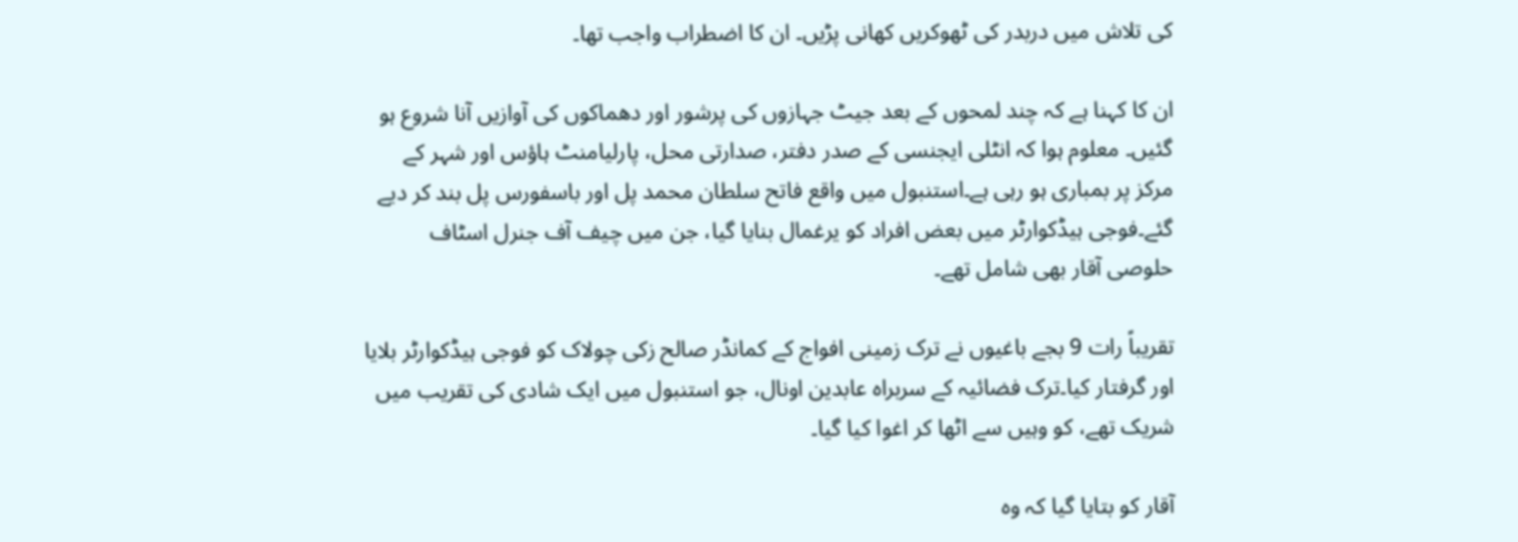کی تلاش میں دربدر کی ٹھوکریں کھانی پڑیں۔ ان کا اضطراب واجب تھا۔

ان کا کہنا ہے کہ چند لمحوں کے بعد جیٹ جہازوں کی پرشور اور دھماکوں کی آوازیں آنا شروع ہو گئیں۔ معلوم ہوا کہ انٹلی ایجنسی کے صدر دفتر، صدارتی محل، پارلیامنٹ ہاؤس اور شہر کے مرکز پر بمباری ہو رہی ہے۔استنبول میں واقع فاتح سلطان محمد پل اور باسفورس پل بند کر دیے گئے۔فوجی ہیڈکوارٹر میں بعض افراد کو یرغمال بنایا گیا، جن میں چیف آف جنرل اسٹاف حلوصی آقار بھی شامل تھے۔

تقریباً رات 9 بجے باغیوں نے ترک زمینی افواج کے کمانڈر صالح زکی چولاک کو فوجی ہیڈکوارٹر بلایا اور گرفتار کیا۔ترک فضائیہ کے سربراہ عابدین اونال، جو استنبول میں ایک شادی کی تقریب میں شریک تھے، کو وہیں سے اٹھا کر اغوا کیا گیا۔

آقار کو بتایا گیا کہ وہ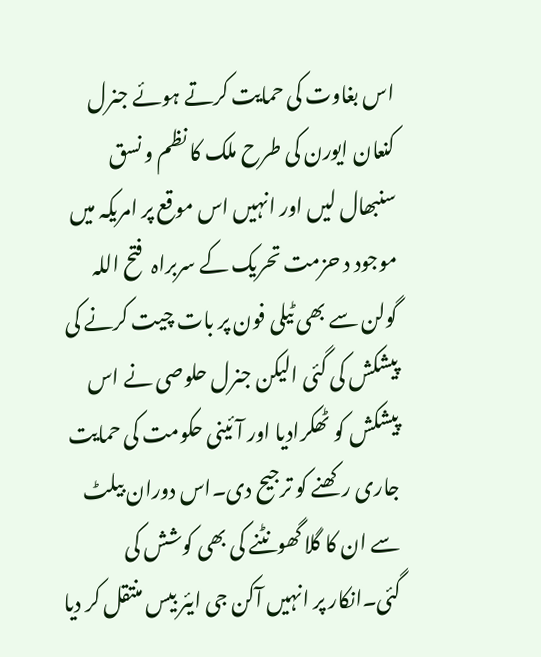اس بغاوت کی حمایت کرتے ہوئے جنرل کنعان ایورن کی طرح ملک کا نظم و نسق سنبھال لیں اور انہیں اس موقع پر امریکہ میں موجود د حزمت تحریک کے سربراہ  فتح اللہ گولن سے بھی ٹیلی فون پر بات چیت کرنے کی پیشکش کی گئی الیکن جنرل حلوصی نے اس پیشکش کو ٹھکرادیا اور آئینی حکومت کی حمایت جاری رکھنے کو ترجیح دی۔اس دوران بیلٹ سے ان کا گلا گھونٹنے کی بھی کوشش کی گئی۔انکار پر انہیں آکن جی ایئر بیس منتقل کر دیا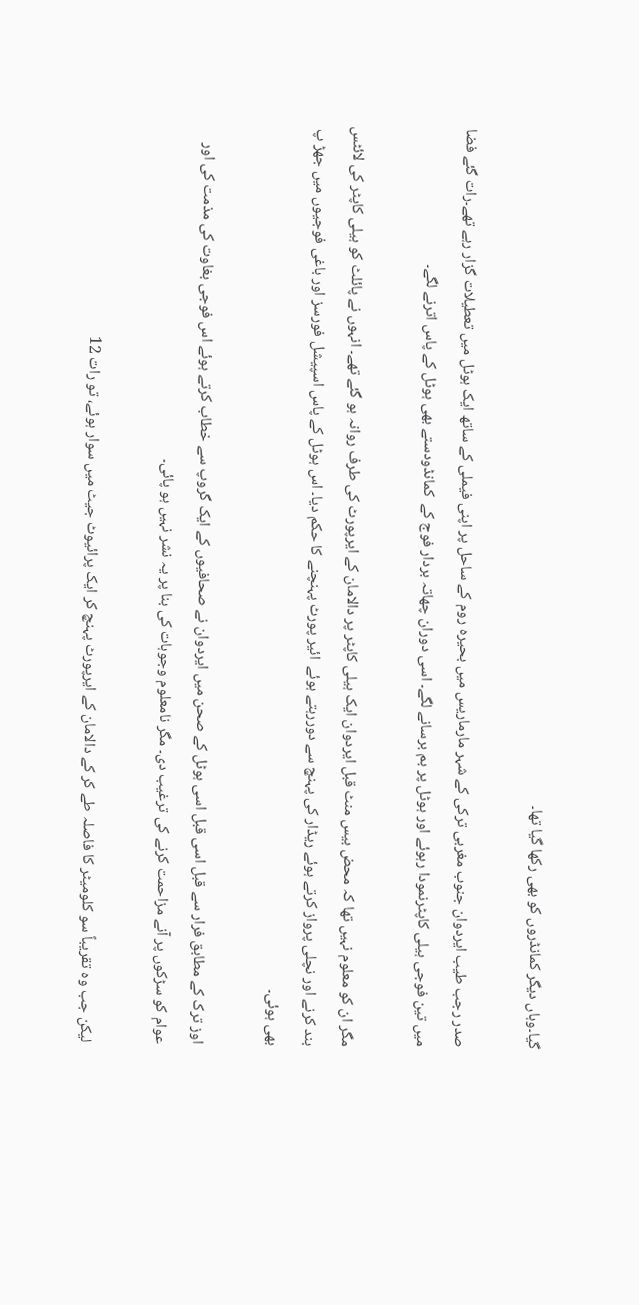گیا۔وہاں دیگر کمانڈروں کو بھی رکھا گیا تھا۔

صدر رجب طیب ایردوان جنوب مغربی ترکی کے شہر مارماریس میں بحیرہ روم کے ساحل پر اپنی فیملی کے ساتھ ایک ہوٹل میں تعطیلات گزار رہے تھے۔رات گئے فضا میں تین فوجی ہیلی کاپٹرنمودا رہوئے اور ہوٹل پر بم برسانے لگے۔ اسی دوران چھاتہ بردار فوج کے  کمانڈودستے بھی ہوٹل کے پاس اترنے لگے۔

مگر ان کو معلوم نہیں تھا کہ محض بیس منٹ قبل ایردوان ایک ہیلی کاپٹر پر دالامان کے ایرپورٹ کی طرف روانہ ہو گئے تھے۔ انہوں نے پائلٹ کو ہیلی کاپٹر کی لائٹس بند کرنے اور نچلی پرواز کرتے ہوئے ریڈار کی پہنچ سے دوررہتے ہوئے  ائیر پورٹ پہنچنے کا حکم دیا۔ اس ہوٹل کے پاس اسپیشل فورسز اور باغی فوجیوں میں جھڑ پ بھی ہوئی۔

اوز ترک کے مطابق فرار سے قبل اسی قبل اسی ہوٹل کے صحن میں ایردوان نے صحافیوں کے ایک گروپ سے خطاب کرتے ہوئے اس فوجی بغاوت کی مذمت کی اور عوام کو سڑکوں پر آنے مزاحمت کرنے کی ترغیب دی۔ مگر نامعلوم وجوہات کی بنا پر یہ نشر نہیں ہو پائی۔

لیکن جب وہ تقریباً سو کلومیٹر کا فاصلہ طے کر کے دالامان کے ایرپورٹ پہنچ کر ایک پرائیوٹ جیٹ میں سوار ہوئے، تو رات 12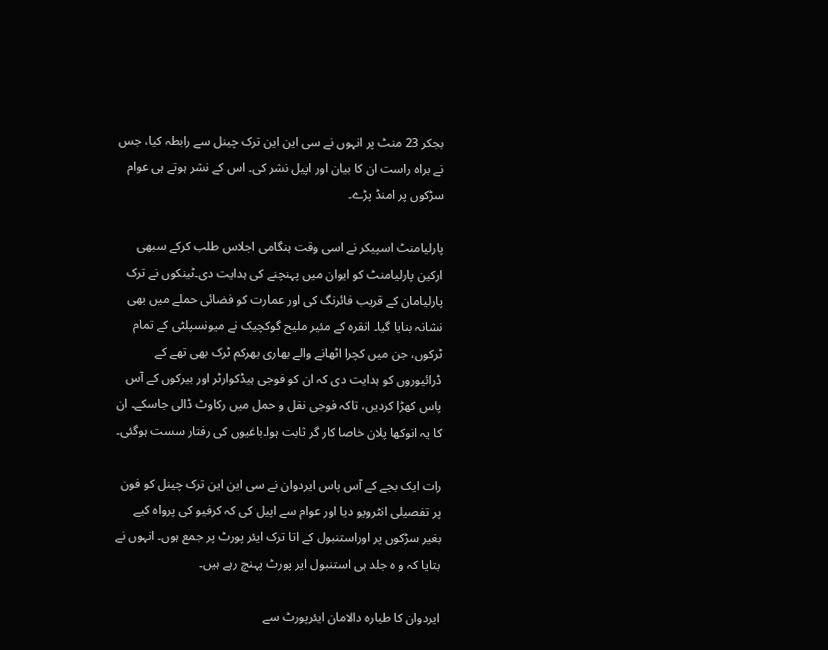بجکر 23 منٹ پر انہوں نے سی این این ترک چینل سے رابطہ کیا، جس نے براہ راست ان کا بیان اور اپیل نشر کی۔ اس کے نشر ہوتے ہی عوام سڑکوں پر امنڈ پڑے۔

پارلیامنٹ اسپیکر نے اسی وقت ہنگامی اجلاس طلب کرکے سبھی ارکین پارلیامنٹ کو ایوان میں پہنچنے کی ہدایت دی۔ٹینکوں نے ترک پارلیامان کے قریب فائرنگ کی اور عمارت کو فضائی حملے میں بھی نشانہ بنایا گیا۔ انقرہ کے مئیر ملیح گوکچیک نے میونسپلٹی کے تمام ٹرکوں، جن میں کچرا اٹھانے والے بھاری بھرکم ٹرک بھی تھے کے ڈرائیوروں کو ہدایت دی کہ ان کو فوجی ہیڈکوارٹر اور بیرکوں کے آس پاس کھڑا کردیں، تاکہ فوجی نقل و حمل میں رکاوٹ ڈالی جاسکے۔ ان کا یہ انوکھا پلان خاصا کار گر ثابت ہوا۔باغیوں کی رفتار سست ہوگئی۔

رات ایک بجے کے آس پاس ایردوان نے سی این این ترک چینل کو فون پر تفصیلی انٹرویو دیا اور عوام سے اپیل کی کہ کرفیو کی پرواہ کیے بغیر سڑکوں پر اوراستنبول کے اتا ترک ایئر پورٹ پر جمع ہوں۔ انہوں نے بتایا کہ و ہ جلد ہی استنبول ایر پورٹ پہنچ رہے ہیں۔

ایردوان کا طیارہ دالامان ایئرپورٹ سے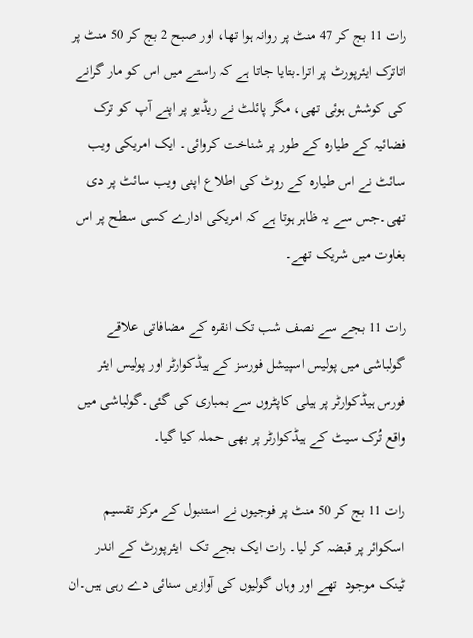رات 11 بج کر 47 منٹ پر روانہ ہوا تھا، اور صبح 2 بج کر 50 منٹ پر اتاترک ایئرپورٹ پر اترا۔بتایا جاتا ہے کہ راستے میں اس کو مار گرانے کی کوشش ہوئی تھی، مگر پائلٹ نے ریڈیو پر اپنے آپ کو ترک فضائیہ کے طیارہ کے طور پر شناخت کروائی۔ ایک امریکی ویب سائٹ نے اس طیارہ کے روٹ کی اطلاع اپنی ویب سائٹ پر دی تھی۔جس سے یہ ظاہر ہوتا ہے کہ امریکی ادارے کسی سطح پر اس بغاوت میں شریک تھے۔

رات 11 بجے سے نصف شب تک انقرہ کے مضافاتی علاقے گولباشی میں پولیس اسپیشل فورسز کے ہیڈکوارٹر اور پولیس ایئر فورس ہیڈکوارٹر پر ہیلی کاپٹروں سے بمباری کی گئی۔گولباشی میں واقع تُرک سیٹ کے ہیڈکوارٹر پر بھی حملہ کیا گیا۔

رات 11 بج کر 50 منٹ پر فوجیوں نے استنبول کے مرکز تقسیم اسکوائر پر قبضہ کر لیا۔ رات ایک بجے تک  ایئرپورٹ کے اندر ٹینک موجود  تھے اور وہاں گولیوں کی آوازیں سنائی دے رہی ہیں۔ان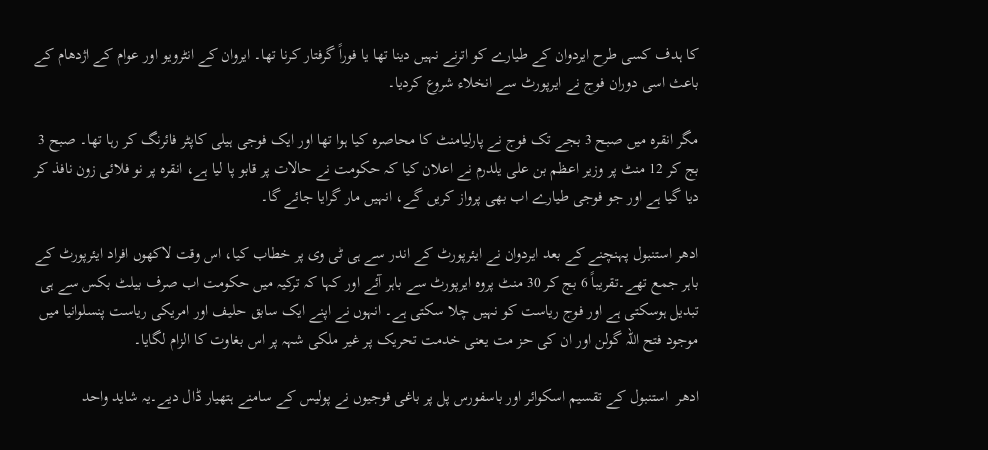کا ہدف کسی طرح ایردوان کے طیارے کو اترنے نہیں دینا تھا یا فوراً گرفتار کرنا تھا۔ ایروان کے انٹرویو اور عوام کے اژدھام کے باعث اسی دوران فوج نے ایرپورٹ سے انخلاء شروع کردیا۔

مگر انقرہ میں صبح 3 بجے تک فوج نے پارلیامنٹ کا محاصرہ کیا ہوا تھا اور ایک فوجی ہیلی کاپٹر فائرنگ کر رہا تھا۔ صبح 3 بج کر 12 منٹ پر وزیر اعظم بن علی یلدرم نے اعلان کیا کہ حکومت نے حالات پر قابو پا لیا ہے، انقرہ پر نو فلائی زون نافذ کر دیا گیا ہے اور جو فوجی طیارے اب بھی پرواز کریں گے، انہیں مار گرایا جائے گا۔

ادھر استنبول پہنچنے کے بعد ایردوان نے ایئرپورٹ کے اندر سے ہی ٹی وی پر خطاب کیا، اس وقت لاکھوں افراد ایئرپورٹ کے باہر جمع تھے۔تقریباً 6 بج کر 30 منٹ پروہ ایرپورٹ سے باہر آئے اور کہا کہ ترکیہ میں حکومت اب صرف بیلٹ بکس سے ہی تبدیل ہوسکتی ہے اور فوج ریاست کو نہیں چلا سکتی ہے۔ انہوں نے اپنے ایک سابق حلیف اور امریکی ریاست پنسلوانیا میں موجود فتح اللہ گولن اور ان کی حز مت یعنی خدمت تحریک پر غیر ملکی شہہ پر اس بغاوت کا الزام لگایا۔

ادھر  استنبول کے تقسیم اسکوائر اور باسفورس پل پر باغی فوجیوں نے پولیس کے سامنے ہتھیار ڈال دیے۔یہ شاید واحد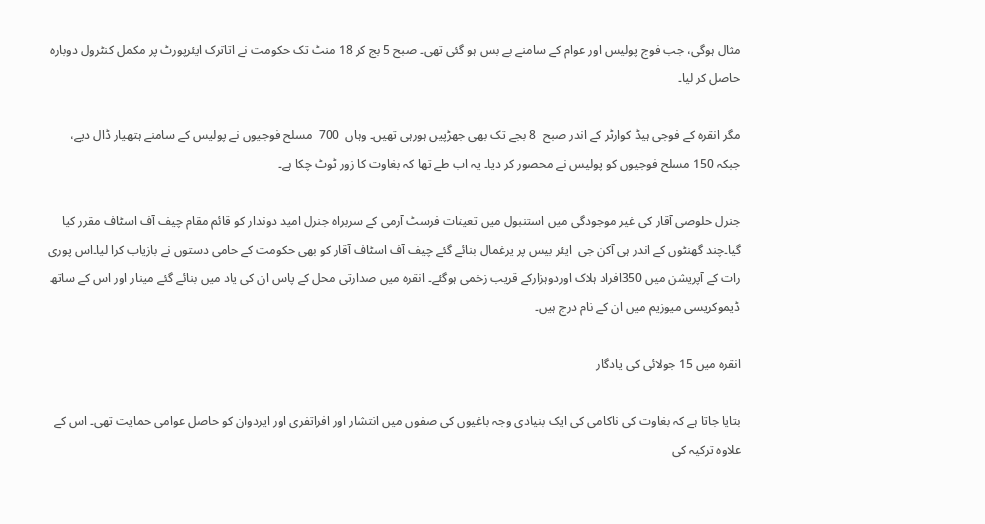مثال ہوگی، جب فوج پولیس اور عوام کے سامنے بے بس ہو گئی تھی۔ صبح 5 بج کر 18 منٹ تک حکومت نے اتاترک ایئرپورٹ پر مکمل کنٹرول دوبارہ حاصل کر لیا۔

مگر انقرہ کے فوجی ہیڈ کوارٹر کے اندر صبح  8 بجے تک بھی جھڑپیں ہورہی تھیں۔ وہاں  700  مسلح فوجیوں نے پولیس کے سامنے ہتھیار ڈال دیے، جبکہ 150 مسلح فوجیوں کو پولیس نے محصور کر دیا۔ یہ اب طے تھا کہ بغاوت کا زور ٹوٹ چکا ہے۔

جنرل حلوصی آقار کی غیر موجودگی میں استنبول میں تعینات فرسٹ آرمی کے سربراہ جنرل امید دوندار کو قائم مقام چیف آف اسٹاف مقرر کیا گیا۔چند گھنٹوں کے اندر ہی آکن جی  ایئر بیس پر یرغمال بنائے گئے چیف آف اسٹاف آقار کو بھی حکومت کے حامی دستوں نے بازیاب کرا لیا۔اس پوری رات کے آپریشن میں 350افراد ہلاک اوردوہزارکے قریب زخمی ہوگئے۔ انقرہ میں صدارتی محل کے پاس ان کی یاد میں بنائے گئے مینار اور اس کے ساتھ ڈیموکریسی میوزیم میں ان کے نام درج ہیں۔

انقرہ میں 15 جولائی کی یادگار

بتایا جاتا ہے کہ بغاوت کی ناکامی کی ایک بنیادی وجہ باغیوں کی صفوں میں انتشار اور افراتفری اور ایردوان کو حاصل عوامی حمایت تھی۔ اس کے علاوہ ترکیہ کی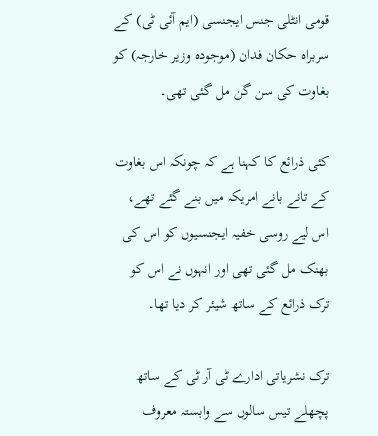قومی انٹلی جنس ایجنسی (ایم آئی ٹی) کے سربراہ حکان فدان (موجودہ وزیر خارجہ) کو بغاوت کی سن گن مل گئی تھی۔

کئی ذرائع کا کہنا ہے کہ چونکہ اس بغاوت کے تانے بانے امریکہ میں بنے گئے تھے، اس لیے روسی خفیہ ایجنسیوں کو اس کی بھنک مل گئی تھی اور انہوں نے اس کو ترک ذرائع کے ساتھ شیئر کر دیا تھا۔

ترک نشریاتی ادارے ٹی آر ٹی کے ساتھ پچھلے تیس سالوں سے وابستہ معروف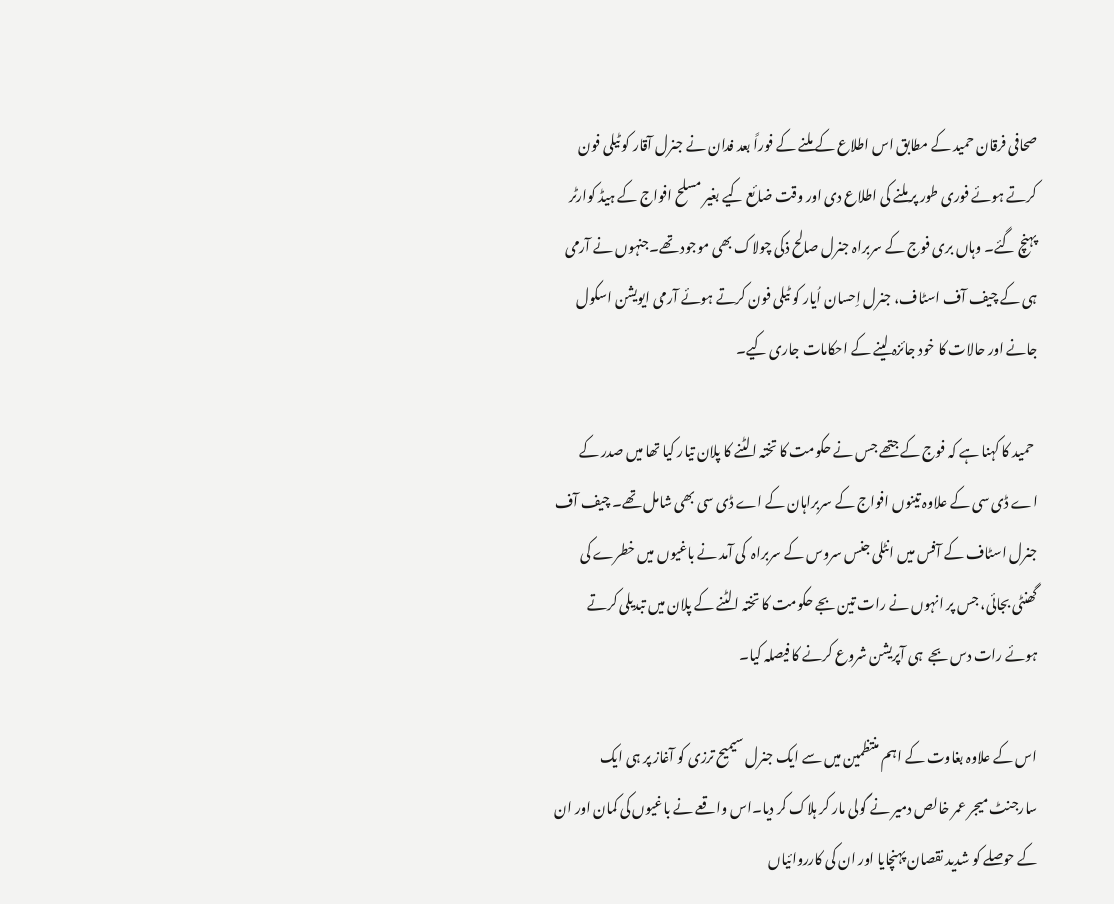صحافی فرقان حمید کے مطابق اس اطلاع کے ملنے کے فوراً بعد فدان نے جنرل آقار کو ٹیلی فون کرتے ہوئے فوری طور پر ملنے کی اطلاع دی اور وقت ضائع کیے بغیر مسلح افواج کے ہیڈ کوارٹر پہنچ گئے۔ وہاں بری فوج کے سربراہ جنرل صالح ذکی چولاک بھی موجود تھے۔جنہوں نے آرمی ہی کے چیف آف اسٹاف، جنرل اِحسان اُیار کو ٹیلی فون کرتے ہوئے آرمی ایویشن اسکول جانے اور حالات کا خود جائزہ لینے کے احکامات جاری کیے۔

 حمید کا کہنا ہے کہ فوج کے جتھے جس نے حکومت کا تختہ الٹنے کا پلان تیار کیا تھا میں صدر کے اے ڈی سی کے علاوہ تینوں افواج کے سربراہان کے اے ڈی سی بھی شامل تھے۔ چیف آف جنرل اسٹاف کے آفس میں انٹلی جنس سروس کے سربراہ  کی آمد نے باغیوں میں خطرے کی گھنٹی بجائی، جس پر انہوں نے رات تین بجے حکومت کا تختہ الٹنے کے پلان میں تبدیلی کرتے ہوئے رات دس بجے  ہی آپریشن شروع کرنے کا فیصلہ کیا۔

اس کے علاوہ بغاوت کے اہم منتظمین میں سے ایک جنرل سیمیح ترزی کو آغاز پر ہی ایک سارجنٹ میجر عمر خالص دمیر نے گولی مار کر ہلاک کر دیا۔اس واقعے نے باغیوں کی کمان اور ان کے حوصلے کو شدید نقصان پہنچایا اور ان کی کارروائیاں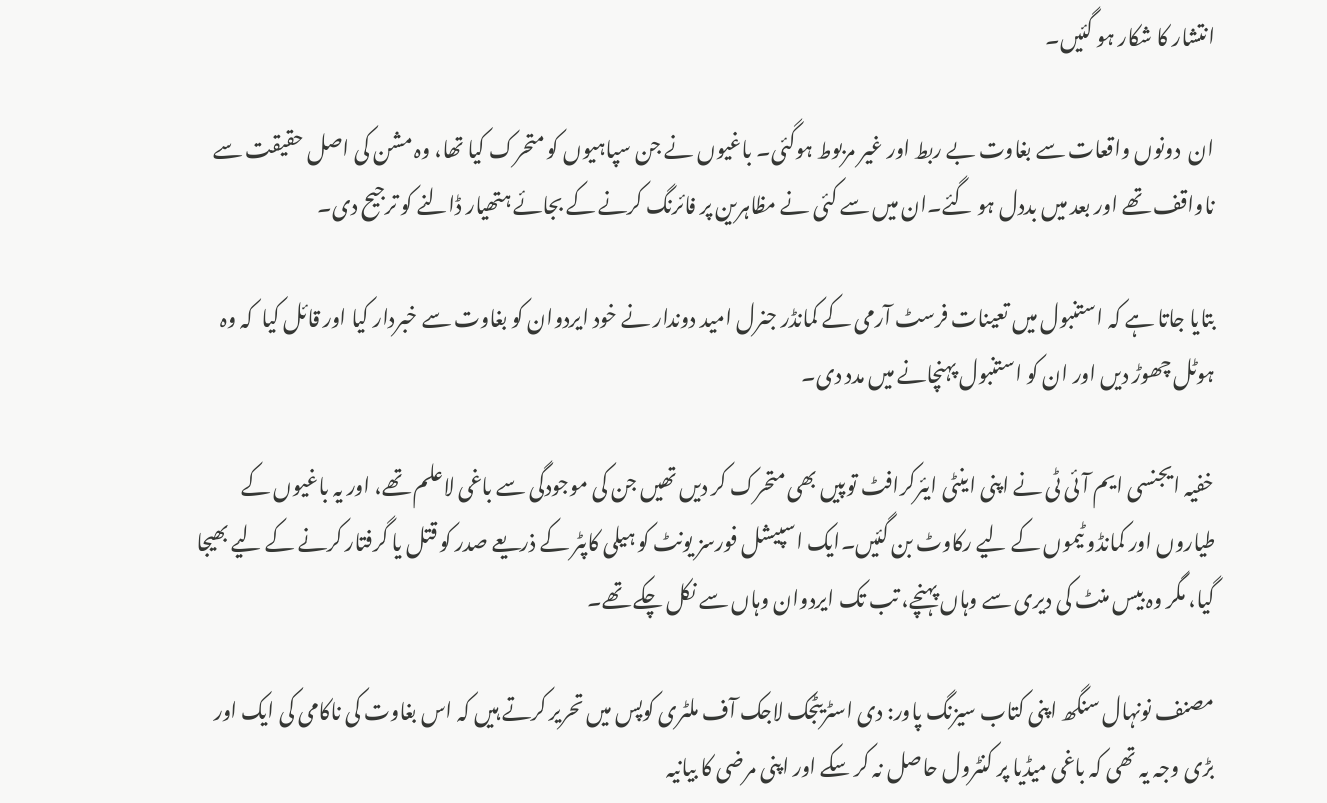انتشار کا شکار ہو گئیں۔

ان  دونوں واقعات سے بغاوت بے ربط اور غیر مربوط ہوگئی۔ باغیوں نے جن سپاہیوں کو متحرک کیا تھا، وہ مشن کی اصل حقیقت سے ناواقف تھے اور بعد میں بددل ہو گئے۔ان میں سے کئی نے مظاہرین پر فائرنگ کرنے کے بجائے ہتھیار ڈالنے کو ترجیح دی۔

بتایا جاتا ہے کہ استنبول میں تعینات فرسٹ آرمی کے کمانڈر جنرل امید دوندار نے خود ایردوان کو بغاوت سے خبردار کیا اور قائل کیا  کہ وہ ہوٹل چھوڑ دیں اور ان کو استنبول پہنچانے میں مدد دی۔

خفیہ ایجنسی ایم آئی ٹی نے اپنی اینٹی ایئرکرافٹ توپیں بھی متحرک کر دیں تھیں جن کی موجودگی سے باغی لاعلم تھے، اور یہ باغیوں کے طیاروں اور کمانڈو ٹیموں کے لیے رکاوٹ بن گئیں۔ایک اسپیشل فورسز یونٹ کو ہیلی کاپٹر کے ذریعے صدر کو قتل یا گرفتار کرنے کے لیے بھیجا گیا، مگر وہ بیس منٹ کی دیری سے وہاں پہنچے، تب تک ایردوان وہاں سے نکل چکے تھے۔

مصنف نونہال سنگھ اپنی کتاب سیزنگ پاور: دی اسٹریٹجک لاجک آف ملٹری کوپس میں تحریر کرتے ہیں کہ اس بغاوت کی ناکامی کی ایک اور بڑی وجہ یہ تھی کہ باغی میڈیا پر کنٹرول حاصل نہ کر سکے اور اپنی مرضی کا بیانیہ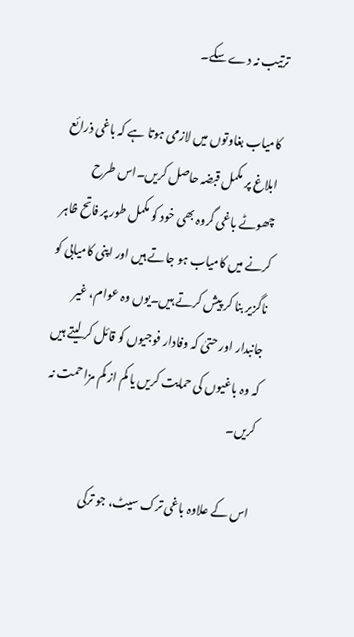ترتیب نہ دے سکے۔

کامیاب بغاوتوں میں لازمی ہوتا ہے کہ باغی ذرائع ابلاغ پر مکمل قبضہ حاصل کریں۔اس طرح چھوٹے باغی گروہ بھی خود کو مکمل طور پر فاتح ظاہر کرنے میں کامیاب ہو جاتے ہیں اور اپنی کامیابی کو ناگزیر بنا کر پیش کرتے ہیں۔یوں وہ عوام، غیر جانبدار اور حتیٰ کہ وفادار فوجیوں کو قائل کر لیتے ہیں کہ وہ باغیوں کی حمایت کریں یا کم از کم مزاحمت نہ کریں۔

اس کے علاوہ باغی ترک سیٹ، جو ترکی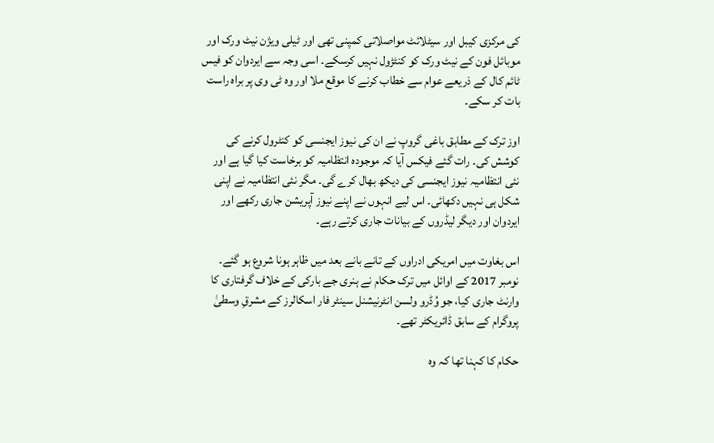کی مرکزی کیبل اور سیٹلائٹ مواصلاتی کمپنی تھی اور ٹیلی ویژن نیٹ ورک اور موبائل فون کے نیٹ ورک کو کنٹڑول نہیں کرسکے۔ اسی وجہ سے ایردوان کو فیس ٹائم کال کے ذریعے عوام سے خطاب کرنے کا موقع ملا اور وہ ٹی وی پر براہ راست بات کر سکے۔

اوز ترک کے مطابق باغی گروپ نے ان کی نیوز ایجنسی کو کنٹرول کرنے کی کوشش کی۔ رات گئے فیکس آیا کہ موجودہ انتظامیہ کو برخاست کیا گیا ہے اور نئی انتظامیہ نیوز ایجنسی کی دیکھ بھال کرے گی۔ مگر نئی انتظامیہ نے اپنی شکل ہی نہیں دکھائی۔ اس لیے انہوں نے اپنے نیوز آپریشن جاری رکھے اور ایردوان اور دیگر لیڈروں کے بیانات جاری کرتے رہے۔

اس بغاوت میں امریکی ادراوں کے تانے بانے بعد میں ظاہر ہونا شروع ہو گئے۔ نومبر 2017 کے اوائل میں ترک حکام نے ہنری جے بارکی کے خلاف گرفتاری کا وارنٹ جاری کیا، جو وُڈرو ولسن انٹرنیشنل سینٹر فار اسکالرز کے مشرقِ وسطیٰ پروگرام کے سابق ڈائریکٹر تھے۔

حکام کا کہنا تھا کہ وہ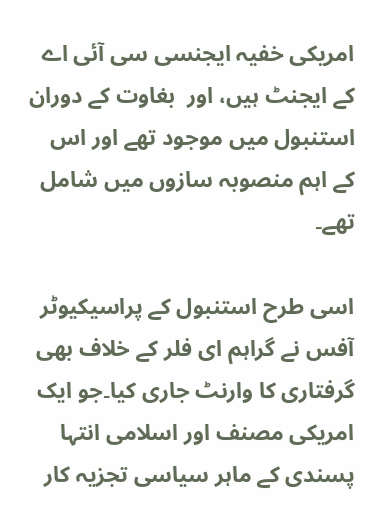امریکی خفیہ ایجنسی سی آئی اے کے ایجنٹ ہیں، اور  بغاوت کے دوران استنبول میں موجود تھے اور اس کے اہم منصوبہ سازوں میں شامل تھے۔

اسی طرح استنبول کے پراسیکیوٹر آفس نے گراہم ای فلر کے خلاف بھی گرفتاری کا وارنٹ جاری کیا۔جو ایک  امریکی مصنف اور اسلامی انتہا پسندی کے ماہر سیاسی تجزیہ کار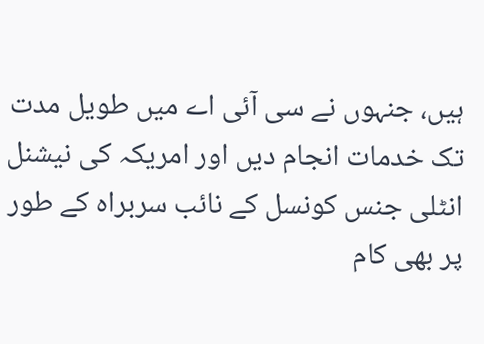ہیں، جنہوں نے سی آئی اے میں طویل مدت تک خدمات انجام دیں اور امریکہ کی نیشنل انٹلی جنس کونسل کے نائب سربراہ کے طور پر بھی کام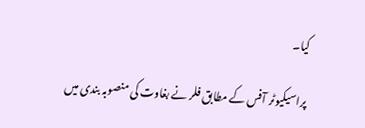کیا۔

پراسیکیوٹر آفس کے مطابق فلر نے بغاوت کی منصوبہ بندی میں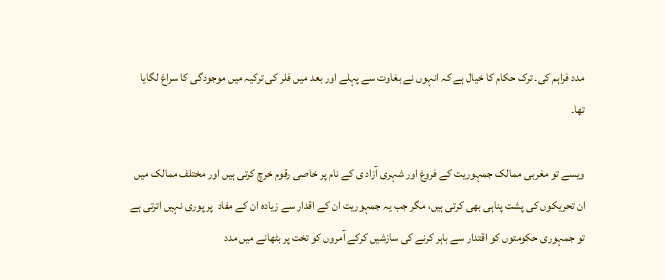مدد فراہم کی۔ ترک حکام کا خیال ہے کہ انہوں نے بغاوت سے پہلے اور بعد میں فلر کی ترکیہ میں موجودگی کا سراغ لگایا تھا۔

ویسے تو مغربی ممالک جمہوریت کے فروغ اور شہری آزاد ی کے نام پر خاصی رقوم خرچ کرتی ہیں اور مختلف ممالک میں ان تحریکوں کی پشت پناہی بھی کرتی ہیں، مگر جب یہ جمہوریت ان کے اقدار سے زیادہ ان کے مفاد  پر پوری نہیں اترتی ہے تو جمہوری حکومتوں کو اقتدار سے باہر کرنے کی سازشیں کرکے آمروں کو تخت پر بٹھانے میں مدد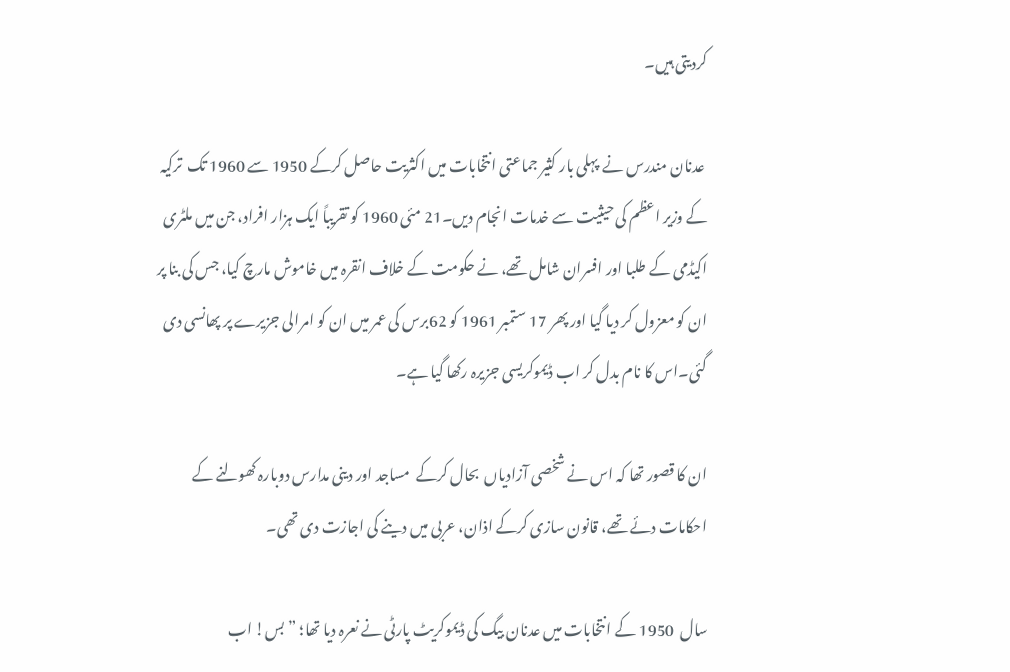کردیتی ہیں۔

 عدنان مندرس نے  پہلی بار کثیر جماعتی انتخابات میں اکثریت حاصل کرکے 1950 سے 1960 تک  ترکیہ کے وزیر اعظم کی حیثیت سے خدمات انجام دیں۔21 مئی 1960 کو تقریباً ایک ہزار افراد، جن میں ملٹری اکیڈمی کے طلبا اور افسران شامل تھے، نے حکومت کے خلاف انقرہ میں خاموش مارچ کیا، جس کی بنا پر ان کو معزول کر دیا گیا اور پھر 17 ستمبر 1961 کو 62برس کی عمر میں ان کو امرالی جزیرے پر پھانسی دی گئی۔اس کا نام بدل کر اب ڈیموکریسی جزیرہ رکھا گیا ہے۔

ان کا قصور تھا کہ اس نے شخصی آزادیاں  بحال کرکے  مساجد اور دینی مدارس دوبارہ کھولنے کے احکامات دئے تھے، قانون سازی کرکے اذان، عربی میں دینے کی اجازت دی تھی۔

سال  1950 کے انتخابات میں عدنان بیگ کی ڈیموکریٹ پارٹی نے نعرہ دیا تھا؛ ”بس! اب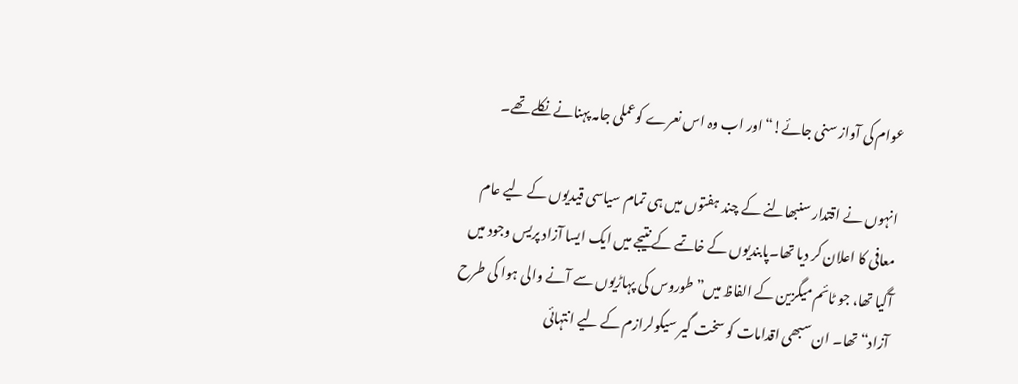عوام کی آواز سنی جائے!“اور اب وہ اس نعرے کوعملی جامہ پہنانے نکلے تھے۔

انہوں نے اقتدار سنبھالنے کے چند ہفتوں میں ہی تمام سیاسی قیدیوں کے لیے عام معافی کا اعلان کر دیا تھا۔پابندیوں کے خاتمے کے نتیجے میں ایک ایسا آزاد پریس وجود میں آگیا تھا، جو ٹائم میگزین کے الفاظ میں”طوروس کی پہاڑیوں سے آنے والی ہوا کی طرح آزاد“ تھا۔ ان سبھی اقدامات کو سخت گیر سیکولرازم کے لیے انتہائی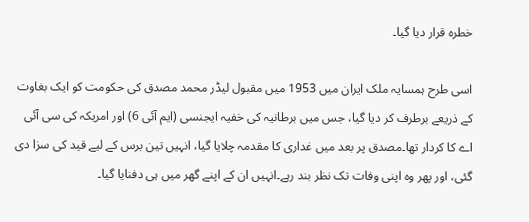خطرہ قرار دیا گیا۔

اسی طرح ہمسایہ ملک ایران میں 1953 میں مقبول لیڈر محمد مصدق کی حکومت کو ایک بغاوت کے ذریعے برطرف کر دیا گیا، جس میں برطانیہ کی خفیہ ایجنسی (ایم آئی 6) اور امریکہ کی سی آئی اے کا کردار تھا۔مصدق پر بعد میں غداری کا مقدمہ چلایا گیا، انہیں تین برس کے لیے قید کی سزا دی گئی، اور پھر وہ اپنی وفات تک نظر بند رہے۔انہیں ان کے اپنے گھر میں ہی دفنایا گیا۔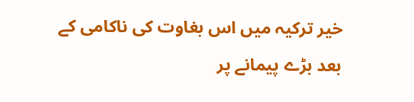خیر ترکیہ میں اس بغاوت کی ناکامی کے بعد بڑے پیمانے پر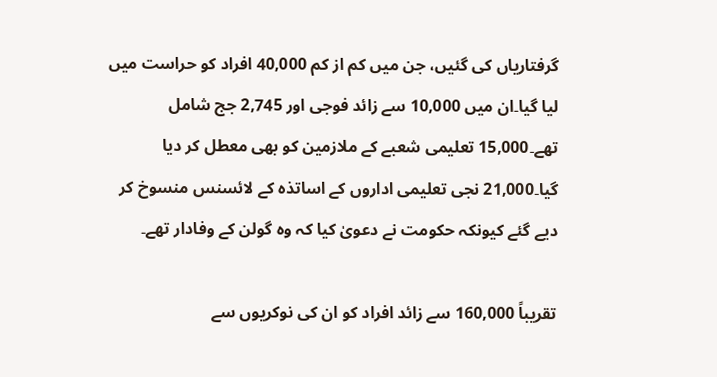گرفتاریاں کی گئیں، جن میں کم از کم 40,000 افراد کو حراست میں لیا گیا۔ان میں 10,000 سے زائد فوجی اور 2,745 جج شامل تھے۔15,000 تعلیمی شعبے کے ملازمین کو بھی معطل کر دیا گیا۔21,000 نجی تعلیمی اداروں کے اساتذہ کے لائسنس منسوخ کر دیے گئے کیونکہ حکومت نے دعویٰ کیا کہ وہ گولن کے وفادار تھے۔

تقریباً 160,000 سے زائد افراد کو ان کی نوکریوں سے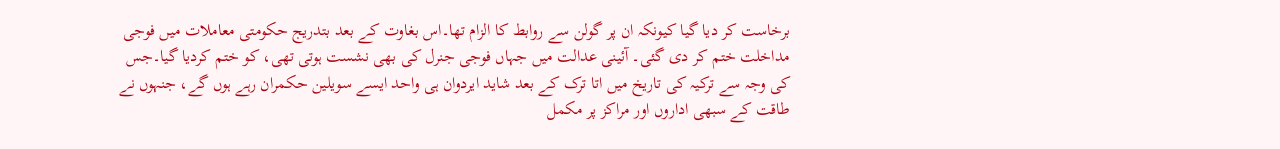برخاست کر دیا گیا کیونکہ ان پر گولن سے روابط کا الزام تھا۔اس بغاوت کے بعد بتدریج حکومتی معاملات میں فوجی مداخلت ختم کر دی گئی۔ آئینی عدالت میں جہاں فوجی جنرل کی بھی نشست ہوتی تھی، کو ختم کردیا گیا۔جس کی وجہ سے ترکیہ کی تاریخ میں اتا ترک کے بعد شاید ایردوان ہی واحد ایسے سویلین حکمران رہے ہوں گے، جنہوں نے طاقت کے سبھی اداروں اور مراکز پر مکمل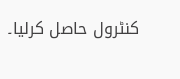کنٹرول حاصل کرلیا۔